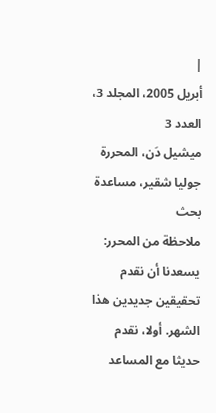|
أبريل 2005، المجلد 3، العدد 3
ميشيل دَن، المحررة
جوليا شقير، مساعدة بحث
ملاحظة من المحرر:
يسعدنا أن نقدم تحقيقين جديدين هذا
الشهر. أولا، نقدم حديثا مع المساعد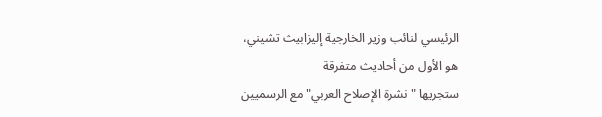الرئيسي لنائب وزير الخارجية إليزابيث تشيني،
هو الأول من أحاديث متفرقة
ستجريها "نشرة الإصلاح العربي" مع الرسميين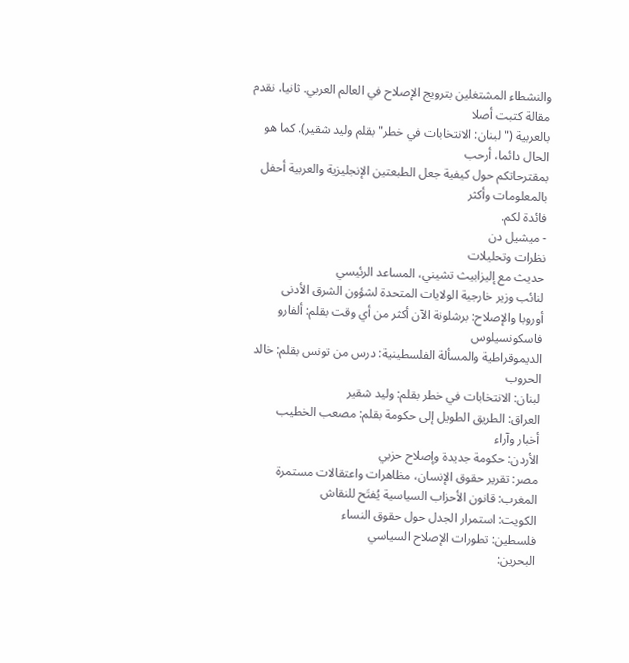والنشطاء المشتغلين بترويج الإصلاح في العالم العربي. ثانيا، نقدم مقالة كتبت أصلا
بالعربية ("لبنان: الانتخابات في خطر" بقلم وليد شقير). كما هو الحال دائما، أرحب
بمقترحاتكم حول كيفية جعل الطبعتين الإنجليزية والعربية أحفل بالمعلومات وأكثر
فائدة لكم.
- ميشيل دن
نظرات وتحليلات
حديث مع إليزابيث تشيني، المساعد الرئيسي
لنائب وزير خارجية الولايات المتحدة لشؤون الشرق الأدنى
أوروبا والإصلاح: برشلونة الآن أكثر من أي وقت بقلم: ألفارو
فاسكونسيلوس
الديموقراطية والمسألة الفلسطينية: درس من تونس بقلم: خالد
الحروب
لبنان: الانتخابات في خطر بقلم: وليد شقير
العراق: الطريق الطويل إلى حكومة بقلم: مصعب الخطيب
أخبار وآراء
الأردن: حكومة جديدة وإصلاح حزبي
مصر: تقرير حقوق الإنسان، مظاهرات واعتقالات مستمرة
المغرب: قانون الأحزاب السياسية يُفتَح للنقاش
الكويت: استمرار الجدل حول حقوق النساء
فلسطين: تطورات الإصلاح السياسي
البحرين: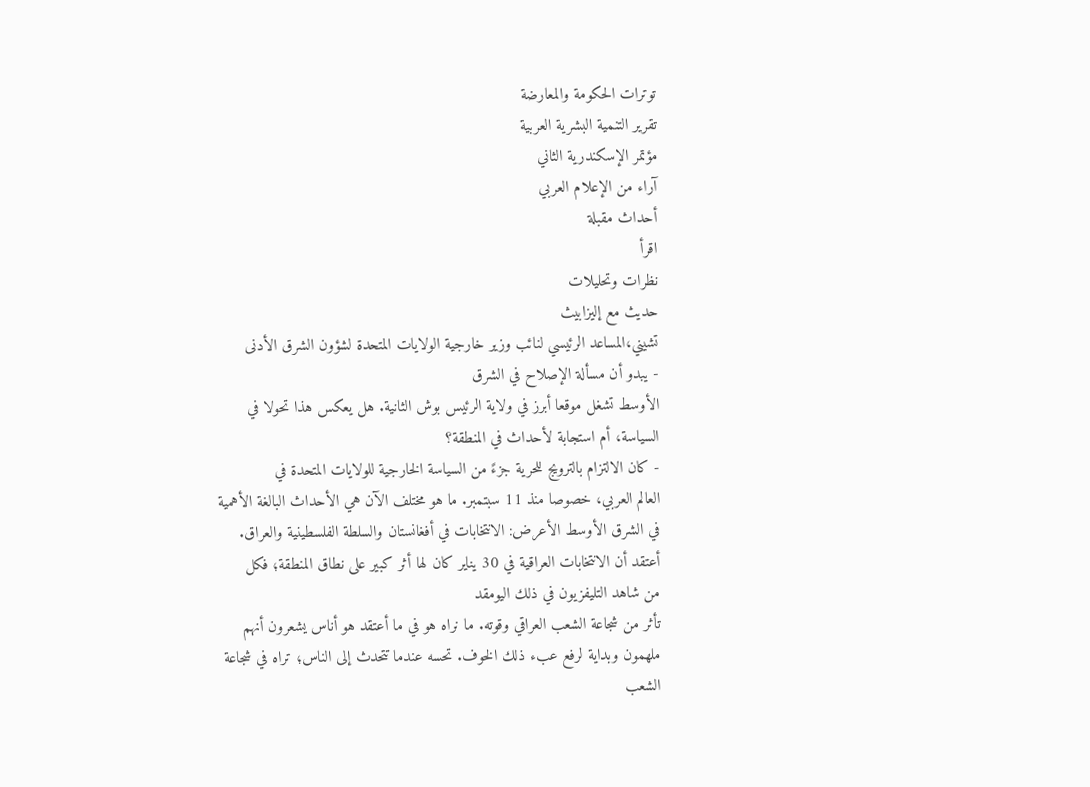توترات الحكومة والمعارضة
تقرير التنمية البشرية العربية
مؤتمر الإسكندرية الثاني
آراء من الإعلام العربي
أحداث مقبلة
اقرأ
نظرات وتحليلات
حديث مع إليزابيث
تشيني،المساعد الرئيسي لنائب وزير خارجية الولايات المتحدة لشؤون الشرق الأدنى
- يبدو أن مسألة الإصلاح في الشرق
الأوسط تشغل موقعا أبرز في ولاية الرئيس بوش الثانية. هل يعكس هذا تحولا في
السياسة، أم استجابة لأحداث في المنطقة؟
- كان الالتزام بالترويج للحرية جزءً من السياسة الخارجية للولايات المتحدة في
العالم العربي، خصوصا منذ 11 سبتمبر. ما هو مختلف الآن هي الأحداث البالغة الأهمية
في الشرق الأوسط الأعرض: الانتخابات في أفغانستان والسلطة الفلسطينية والعراق.
أعتقد أن الانتخابات العراقية في 30 يناير كان لها أثر كبير على نطاق المنطقة؛ فكل
من شاهد التليفزيون في ذلك اليومقد
تأثر من شجاعة الشعب العراقي وقوته. ما نراه هو في ما أعتقد هو أناس يشعرون أنهم
ملهمون وبداية لرفع عبء ذلك الخوف. تحسه عندما تتحدث إلى الناس؛ تراه في شجاعة
الشعب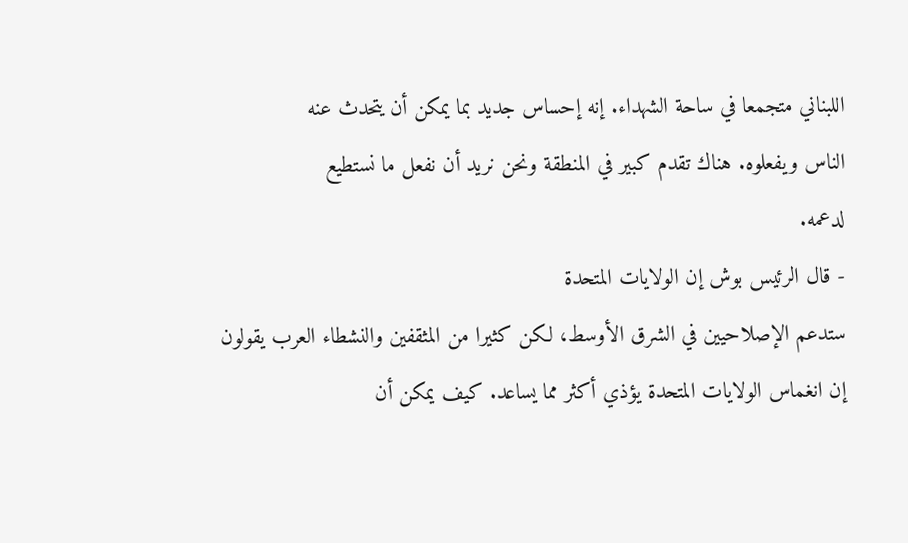اللبناني متجمعا في ساحة الشهداء. إنه إحساس جديد بما يمكن أن يتحدث عنه
الناس ويفعلوه. هناك تقدم كبير في المنطقة ونحن نريد أن نفعل ما نستطيع
لدعمه.
- قال الرئيس بوش إن الولايات المتحدة
ستدعم الإصلاحيين في الشرق الأوسط، لكن كثيرا من المثقفين والنشطاء العرب يقولون
إن انغماس الولايات المتحدة يؤذي أكثر مما يساعد. كيف يمكن أن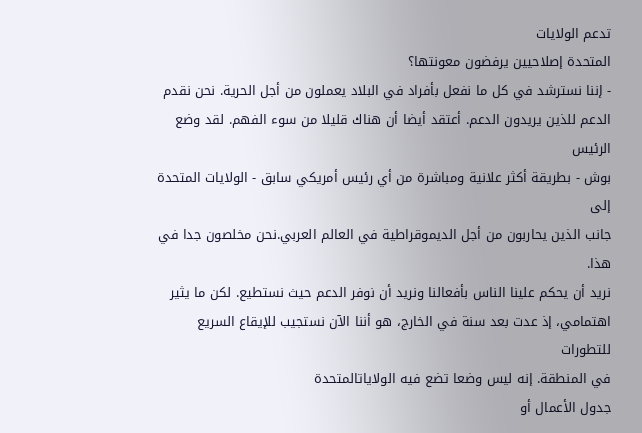تدعم الولايات
المتحدة إصلاحيين يرفضون معونتها؟
- إننا نسترشد في كل ما نفعل بأفراد في البلاد يعملون من أجل الحرية. نحن نقدم
الدعم للذين يريدون الدعم. أعتقد أيضا أن هناك قليلا من سوء الفهم. لقد وضع الرئيس
بوش - بطريقة أكثر علانية ومباشرة من أي رئيس أمريكي سابق - الولايات المتحدة إلى
جانب الذين يحاربون من أجل الديموقراطية في العالم العربي.نحن مخلصون جدا في هذا.
نريد أن يحكم علينا الناس بأفعالنا ونريد أن نوفر الدعم حيث نستطيع. لكن ما يثير
اهتمامي، إذ عدت بعد سنة في الخارج، هو أننا الآن نستجيب للإيقاع السريع للتطورات
في المنطقة. إنه ليس وضعا تضع فيه الولاياتالمتحدة
جدول الأعمال أو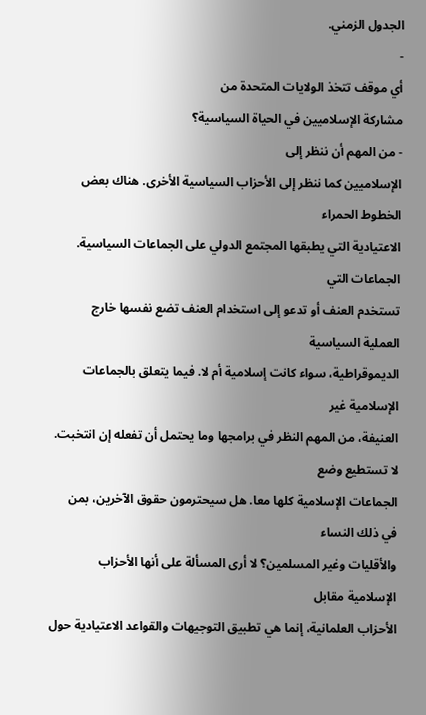الجدول الزمني.
-
أي موقف تتخذ الولايات المتحدة من
مشاركة الإسلاميين في الحياة السياسية؟
- من المهم أن ننظر إلى
الإسلاميين كما ننظر إلى الأحزاب السياسية الأخرى. هناك بعض الخطوط الحمراء
الاعتيادية التي يطبقها المجتمع الدولي على الجماعات السياسية. الجماعات التي
تستخدم العنف أو تدعو إلى استخدام العنف تضع نفسها خارج العملية السياسية
الديموقراطية، سواء كانت إسلامية أم لا. فيما يتعلق بالجماعات الإسلامية غير
العنيفة، من المهم النظر في برامجها وما يحتمل أن تفعله إن انتخبت. لا تستطيع وضع
الجماعات الإسلامية كلها معا. هل سيحترمون حقوق الآخرين، بمن في ذلك النساء
والأقليات وغير المسلمين؟ لا أرى المسألة على أنها الأحزاب الإسلامية مقابل
الأحزاب العلمانية، إنما هي تطبيق التوجيهات والقواعد الاعتيادية حول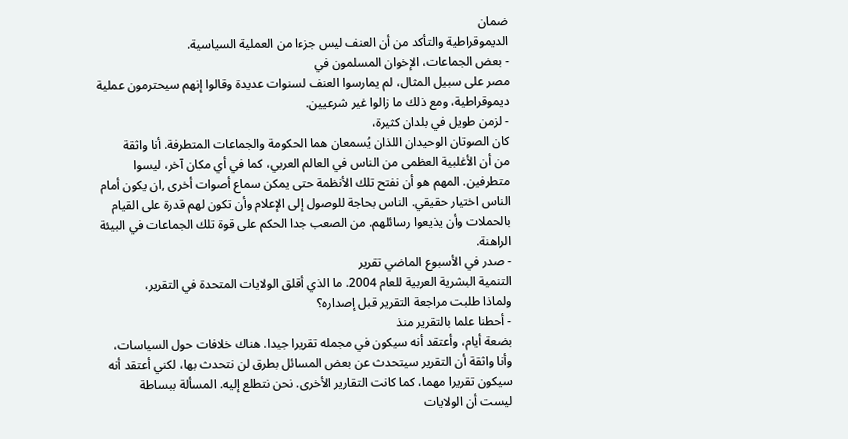ضمان
الديموقراطية والتأكد من أن العنف ليس جزءا من العملية السياسية.
- بعض الجماعات، الإخوان المسلمون في
مصر على سبيل المثال، لم يمارسوا العنف لسنوات عديدة وقالوا إنهم سيحترمون عملية
ديموقراطية، ومع ذلك ما زالوا غير شرعيين.
- لزمن طويل في بلدان كثيرة،
كان الصوتان الوحيدان اللذان يُسمعان هما الحكومة والجماعات المتطرفة. أنا واثقة
من أن الأغلبية العظمى من الناس في العالم العربي، كما في أي مكان آخر، ليسوا
متطرفين. المهم هو أن نفتح تلك الأنظمة حتى يمكن سماع أصوات أخرى ,ان يكون أمام
الناس اختيار حقيقي. الناس بحاجة للوصول إلى الإعلام وأن تكون لهم قدرة على القيام
بالحملات وأن يذيعوا رسائلهم. من الصعب جدا الحكم على قوة تلك الجماعات في البيئة
الراهنة.
- صدر في الأسبوع الماضي تقرير
التنمية البشرية العربية للعام 2004. ما الذي أقلق الولايات المتحدة في التقرير،
ولماذا طلبت مراجعة التقرير قبل إصداره؟
- أحطنا علما بالتقرير منذ
بضعة أيام، وأعتقد أنه سيكون في مجمله تقريرا جيدا. هناك خلافات حول السياسات،
وأنا واثقة أن التقرير سيتحدث عن بعض المسائل بطرق لن نتحدث بها، لكني أعتقد أنه
سيكون تقريرا مهما، كما كانت التقارير الأخرى. نحن نتطلع إليه. المسألة ببساطة
ليست أن الولايات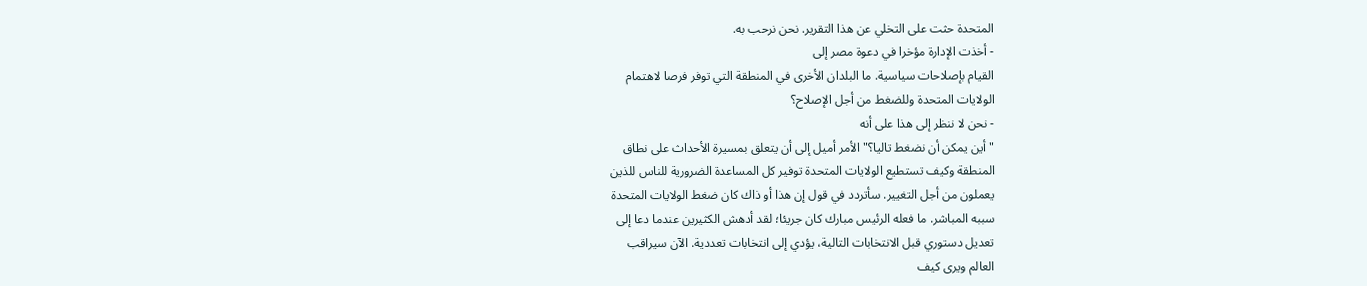المتحدة حثت على التخلي عن هذا التقرير. نحن نرحب به.
- أخذت الإدارة مؤخرا في دعوة مصر إلى
القيام بإصلاحات سياسية. ما البلدان الأخرى في المنطقة التي توفر فرصا لاهتمام
الولايات المتحدة وللضغط من أجل الإصلاح؟
- نحن لا ننظر إلى هذا على أنه
"أين يمكن أن نضغط تاليا؟" الأمر أميل إلى أن يتعلق بمسيرة الأحداث على نطاق
المنطقة وكيف تستطيع الولايات المتحدة توفير كل المساعدة الضرورية للناس للذين
يعملون من أجل التغيير. سأتردد في قول إن هذا أو ذاك كان ضغط الولايات المتحدة
سببه المباشر. ما فعله الرئيس مبارك كان جريئا؛ لقد أدهش الكثيرين عندما دعا إلى
تعديل دستوري قبل الانتخابات التالية، يؤدي إلى انتخابات تعددية. الآن سيراقب
العالم ويرى كيف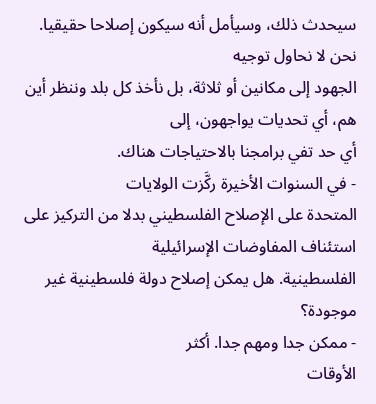سيحدث ذلك، وسيأمل أنه سيكون إصلاحا حقيقيا. نحن لا نحاول توجيه
الجهود إلى مكانين أو ثلاثة، بل نأخذ كل بلد وننظر أين هم، أي تحديات يواجهون، إلى
أي حد تفي برامجنا بالاحتياجات هناك.
- في السنوات الأخيرة ركَّزت الولايات
المتحدة على الإصلاح الفلسطيني بدلا من التركيز على استئناف المفاوضات الإسرائيلية
الفلسطينية. هل يمكن إصلاح دولة فلسطينية غير موجودة؟
- ممكن جدا ومهم جدا. أكثر
الأوقات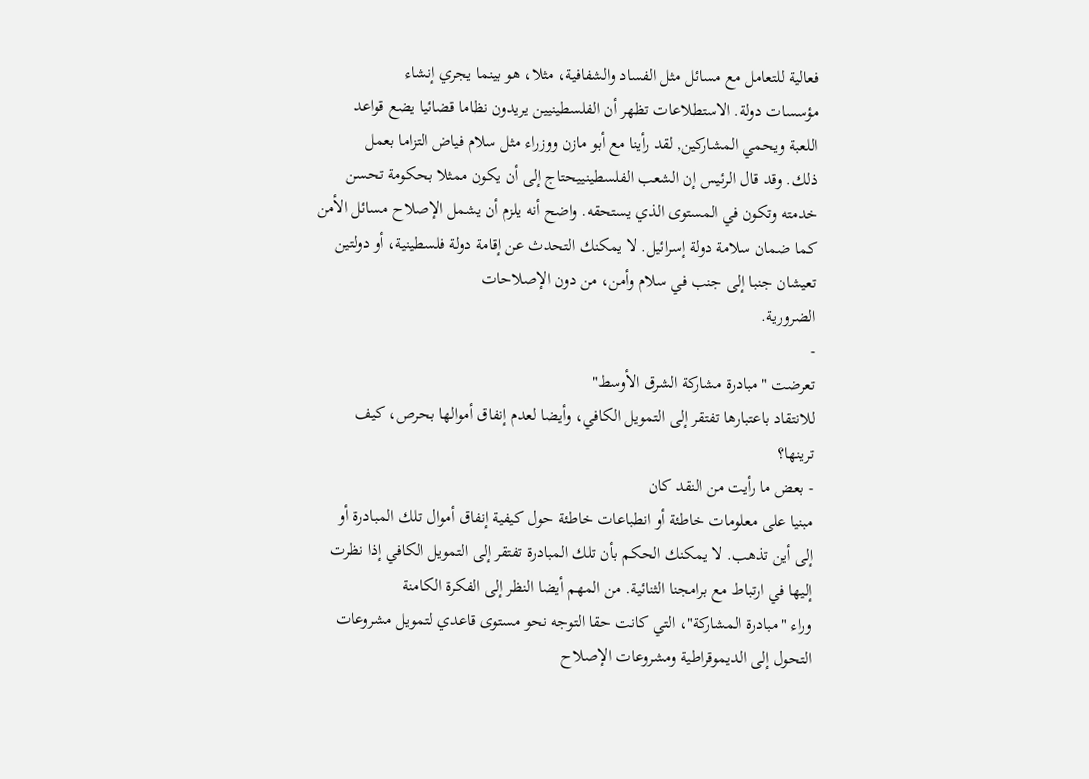فعالية للتعامل مع مسائل مثل الفساد والشفافية، مثلا، هو بينما يجري إنشاء
مؤسسات دولة. الاستطلاعات تظهر أن الفلسطينيين يريدون نظاما قضائيا يضع قواعد
اللعبة ويحمي المشاركين, لقد رأينا مع أبو مازن ووزراء مثل سلام فياض التزاما بعمل
ذلك. وقد قال الرئيس إن الشعب الفلسطينييحتاج إلى أن يكون ممثلا بحكومة تحسن
خدمته وتكون في المستوى الذي يستحقه. واضح أنه يلزم أن يشمل الإصلاح مسائل الأمن
كما ضمان سلامة دولة إسرائيل. لا يمكنك التحدث عن إقامة دولة فلسطينية، أو دولتين
تعيشان جنبا إلى جنب في سلام وأمن، من دون الإصلاحات
الضرورية.
-
تعرضت "مبادرة مشاركة الشرق الأوسط"
للانتقاد باعتبارها تفتقر إلى التمويل الكافي، وأيضا لعدم إنفاق أموالها بحرص، كيف
ترينها؟
- بعض ما رأيت من النقد كان
مبنيا على معلومات خاطئة أو انطباعات خاطئة حول كيفية إنفاق أموال تلك المبادرة أو
إلى أين تذهب. لا يمكنك الحكم بأن تلك المبادرة تفتقر إلى التمويل الكافي إذا نظرت
إليها في ارتباط مع برامجنا الثنائية. من المهم أيضا النظر إلى الفكرة الكامنة
وراء "مبادرة المشاركة"، التي كانت حقا التوجه نحو مستوى قاعدي لتمويل مشروعات
التحول إلى الديموقراطية ومشروعات الإصلاح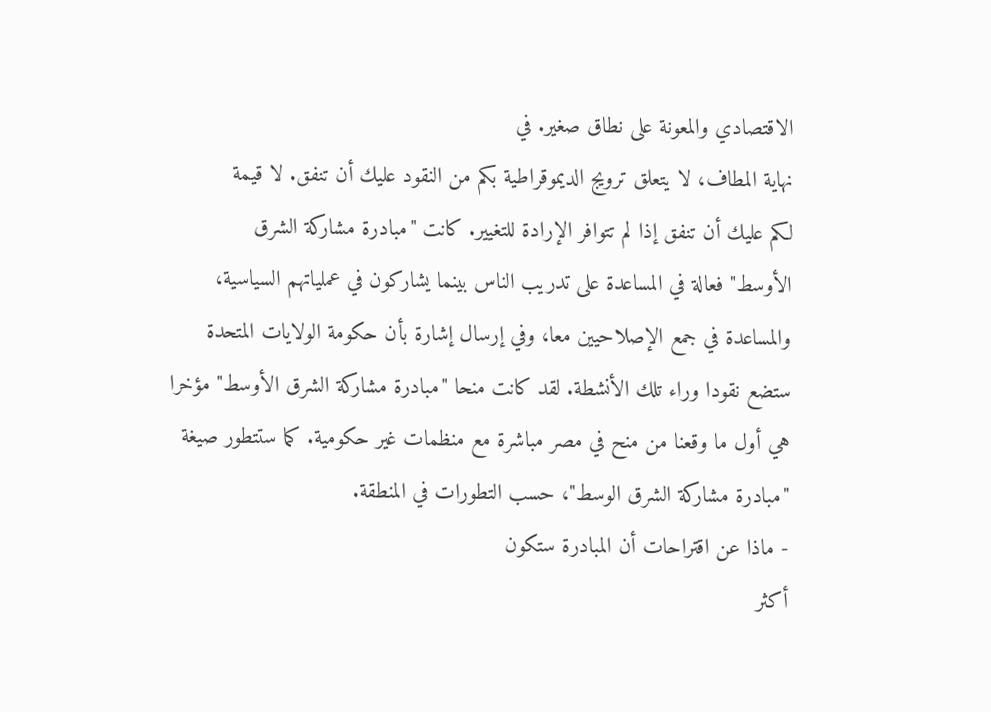الاقتصادي والمعونة على نطاق صغير. في
نهاية المطاف، لا يتعلق ترويج الديموقراطية بكم من النقود عليك أن تنفق. لا قيمة
لكم عليك أن تنفق إذا لم تتوافر الإرادة للتغيير. كانت "مبادرة مشاركة الشرق
الأوسط" فعالة في المساعدة على تدريب الناس بينما يشاركون في عملياتهم السياسية،
والمساعدة في جمع الإصلاحيين معا، وفي إرسال إشارة بأن حكومة الولايات المتحدة
ستضع نقودا وراء تلك الأنشطة. لقد كانت منحا "مبادرة مشاركة الشرق الأوسط" مؤخرا
هي أول ما وقعنا من منح في مصر مباشرة مع منظمات غير حكومية. كما ستتطور صيغة
"مبادرة مشاركة الشرق الوسط"، حسب التطورات في المنطقة.
- ماذا عن اقتراحات أن المبادرة ستكون
أكثر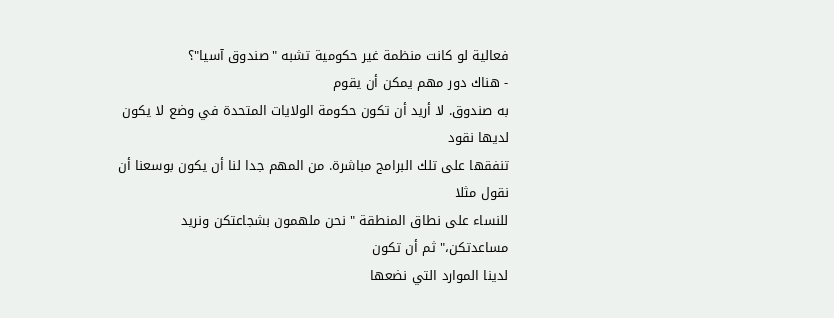فعالية لو كانت منظمة غير حكومية تشبه "صندوق آسيا"؟
- هناك دور مهم يمكن أن يقوم
به صندوق. لا أريد أن تكون حكومة الولايات المتحدة في وضع لا يكون لديها نقود
تنفقها على تلك البرامج مباشرة. من المهم جدا لنا أن يكون بوسعنا أن نقول مثلا
للنساء على نطاق المنطقة " نحن ملهمون بشجاعتكن ونريد مساعدتكن،" ثم أن تكون
لدينا الموارد التي نضعها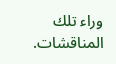وراء تلك المناقشات.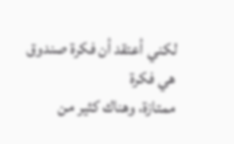لكني أعتقد أن فكرة صندوق هي فكرة
ممتازة، وهناك كثير من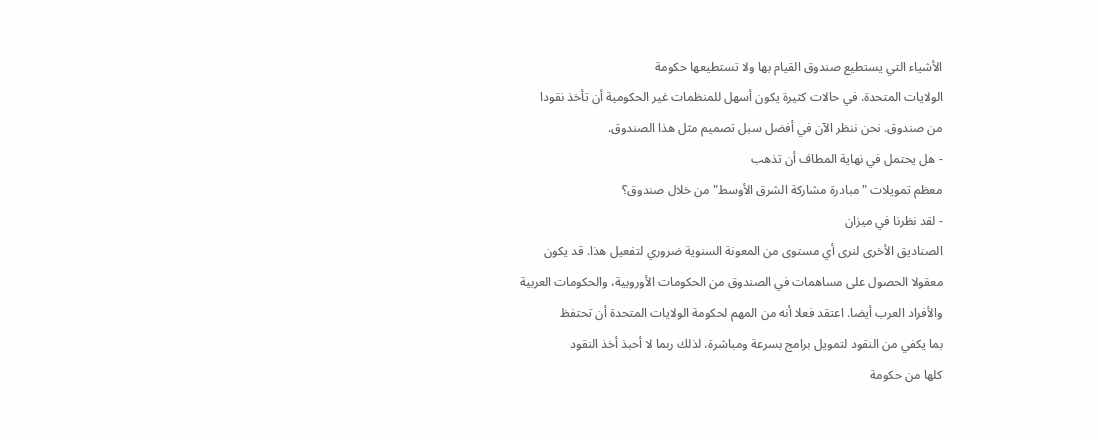الأشياء التي يستطيع صندوق القيام بها ولا تستطيعها حكومة
الولايات المتحدة. في حالات كثيرة يكون أسهل للمنظمات غير الحكومية أن تأخذ نقودا
من صندوق. نحن ننظر الآن في أفضل سبل تصميم مثل هذا الصندوق.
- هل يحتمل في نهاية المطاف أن تذهب
معظم تمويلات "مبادرة مشاركة الشرق الأوسط" من خلال صندوق؟
- لقد نظرنا في ميزان
الصناديق الأخرى لنرى أي مستوى من المعونة السنوية ضروري لتفعيل هذا. قد يكون
معقولا الحصول على مساهمات في الصندوق من الحكومات الأوروبية، والحكومات العربية
والأفراد العرب أيضا. اعتقد فعلا أنه من المهم لحكومة الولايات المتحدة أن تحتفظ
بما يكفي من النقود لتمويل برامج بسرعة ومباشرة، لذلك ربما لا أحبذ أخذ النقود
كلها من حكومة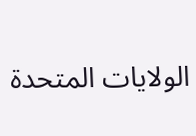الولايات المتحدة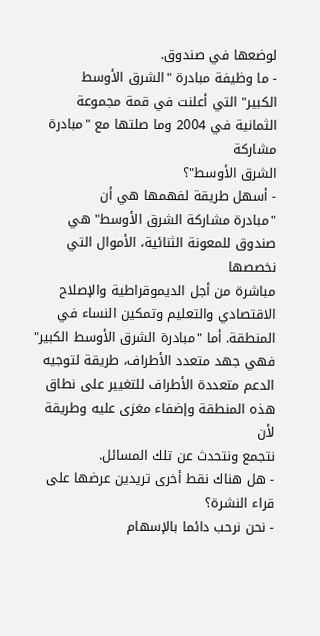لوضعها في صندوق.
- ما وظيفة مبادرة "الشرق الأوسط
الكبير" التي أعلنت في قمة مجموعة الثمانية في 2004 وما صلتها مع "مبادرة مشاركة
الشرق الأوسط"؟
- أسهل طريقة لفهمها هي أن
"مبادرة مشاركة الشرق الأوسط" هي صندوق للمعونة الثنائية، الأموال التي نخصصها
مباشرة من أجل الديموقراطية والإصلاح الاقتصادي والتعليم وتمكين النساء في
المنطقة. أما "مبادرة الشرق الأوسط الكبير" فهي جهد متعدد الأطراف، طريقة لتوجيه
الدعم متعددة الأطراف للتغيير على نطاق هذه المنطقة وإضفاء مغزى عليه وطريقة لأن
نتجمع ونتحدث عن تلك المسائل.
- هل هناك نقط أخرى تريدين عرضها على
قراء النشرة؟
- نحن نرحب دائما بالإسهام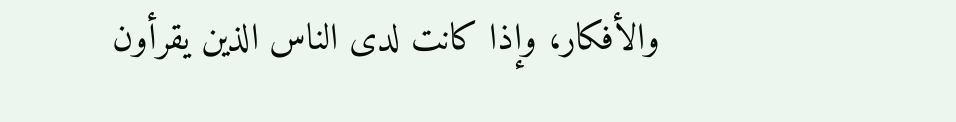والأفكار، وإذا كانت لدى الناس الذين يقرأون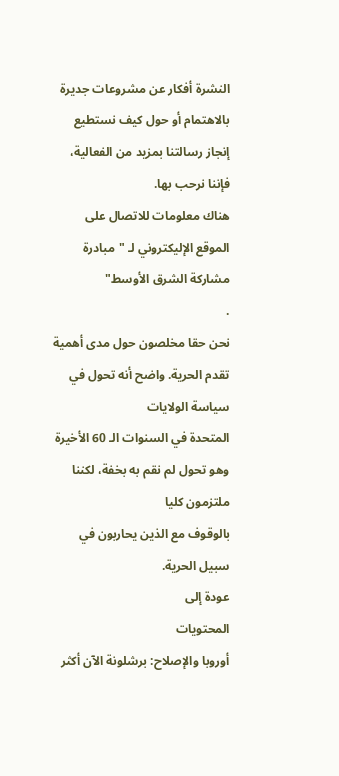النشرة أفكار عن مشروعات جديرة
بالاهتمام أو حول كيف نستطيع إنجاز رسالتنا بمزيد من الفعالية، فإننا نرحب بها.
هناك معلومات للاتصال على الموقع الإليكتروني لـ "مبادرة مشاركة الشرق الأوسط"
.
نحن حقا مخلصون حول مدى أهمية تقدم الحرية. واضح أنه تحول في سياسة الولايات
المتحدة في السنوات الـ 60 الأخيرة وهو تحول لم نقم به بخفة، لكننا ملتزمون كليا
بالوقوف مع الذين يحاربون في سبيل الحرية.
عودة إلى
المحتويات
أوروبا والإصلاح: برشلونة الآن أكثر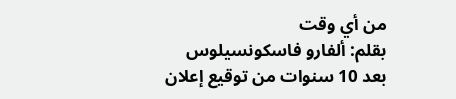من أي وقت
بقلم: ألفارو فاسكونسيلوس
بعد 10 سنوات من توقيع إعلان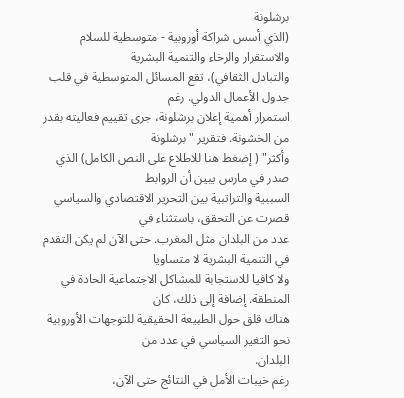برشلونة
(الذي أسس شراكة أوروبية - متوسطية للسلام والاستقرار والرخاء والتنمية البشرية
والتبادل الثقافي)، تقع المسائل المتوسطية في قلب جدول الأعمال الدولي. رغم
استمرار أهمية إعلان برشلونة، جرى تقييم فعاليته بقدر من الخشونة. فتقرير "برشلونة
وأكثر" ( إضغط هنا للاطلاع على النص الكامل) الذي صدر في مارس يبين أن الروابط
السببية والتراتبية بين التحرير الاقتصادي والسياسي قصرت عن التحقق، باستثناء في
عدد من البلدان مثل المغرب. حتى الآن لم يكن التقدم في التنمية البشرية لا متساويا
ولا كافيا للاستجابة للمشاكل الاجتماعية الحادة في المنطقة. إضافة إلى ذلك، كان
هناك قلق حول الطبيعة الحقيقية للتوجهات الأوروبية نحو التغير السياسي في عدد من
البلدان.
رغم خيبات الأمل في النتائج حتى الآن،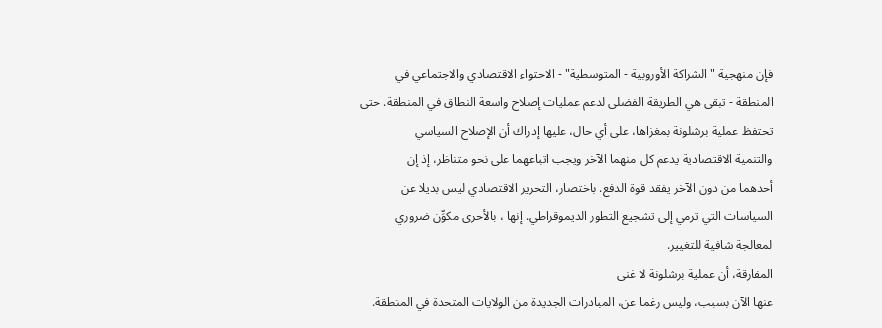فإن منهجية " الشراكة الأوروبية - المتوسطية" - الاحتواء الاقتصادي والاجتماعي في
المنطقة - تبقى هي الطريقة الفضلى لدعم عمليات إصلاح واسعة النطاق في المنطقة. حتى
تحتفظ عملية برشلونة بمغزاها، على أي حال، عليها إدراك أن الإصلاح السياسي
والتنمية الاقتصادية يدعم كل منهما الآخر ويجب اتباعهما على نحو متناظر، إذ إن
أحدهما من دون الآخر يفقد قوة الدفع. باختصار، التحرير الاقتصادي ليس بديلا عن
السياسات التي ترمي إلى تشجيع التطور الديموقراطي. إنها ، بالأحرى مكوِّن ضروري
لمعالجة شافية للتغيير.
المفارقة، أن عملية برشلونة لا غنى
عنها الآن بسبب، وليس رغما عن، المبادرات الجديدة من الولايات المتحدة في المنطقة.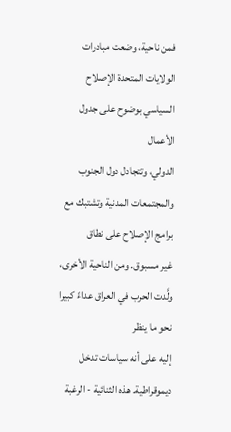فمن ناحية، وضعت مبادرات الولايات المتحدة الإصلاح السياسي بوضوح على جدول الأعمال
الدولي، وتتجادل دول الجنوب والمجتمعات المدنية وتشتبك مع برامج الإصلاح على نطاق
غير مسبوق. ومن الناحية الأخرى، ولَّدت الحرب في العراق عداءً كبيرا نحو ما ينظر
إليه على أنه سياسات تدخل ديموقراطية. هذه الثنائية - الرغبة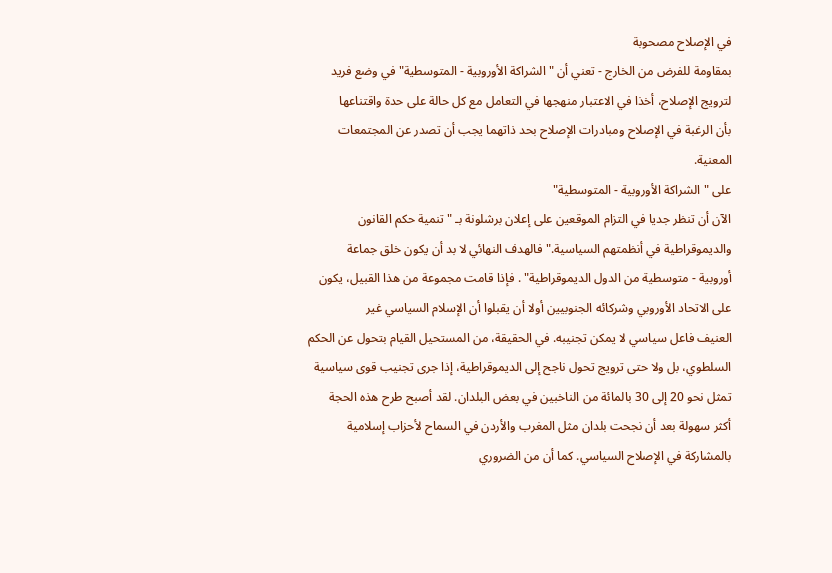في الإصلاح مصحوبة
بمقاومة للفرض من الخارج - تعني أن " الشراكة الأوروبية - المتوسطية" في وضع فريد
لترويج الإصلاح، أخذا في الاعتبار منهجها في التعامل مع كل حالة على حدة واقتناعها
بأن الرغبة في الإصلاح ومبادرات الإصلاح بحد ذاتهما يجب أن تصدر عن المجتمعات
المعنية.
على "الشراكة الأوروبية - المتوسطية"
الآن أن تنظر جديا في التزام الموقعين على إعلان برشلونة بـ " تنمية حكم القانون
والديموقراطية في أنظمتهم السياسية." فالهدف النهائي لا بد أن يكون خلق جماعة
أوروبية - متوسطية من الدول الديموقراطية" . فإذا قامت مجموعة من هذا القبيل، يكون
على الاتحاد الأوروبي وشركائه الجنوبيين أولا أن يقبلوا أن الإسلام السياسي غير
العنيف فاعل سياسي لا يمكن تجنيبه. في الحقيقة، من المستحيل القيام بتحول عن الحكم
السلطوي، بل ولا حتى ترويج تحول ناجح إلى الديموقراطية، إذا جرى تجنيب قوى سياسية
تمثل نحو 20 إلى 30 بالمائة من الناخبين في بعض البلدان. لقد أصبح طرح هذه الحجة
أكثر سهولة بعد أن نجحت بلدان مثل المغرب والأردن في السماح لأحزاب إسلامية
بالمشاركة في الإصلاح السياسي. كما أن من الضروري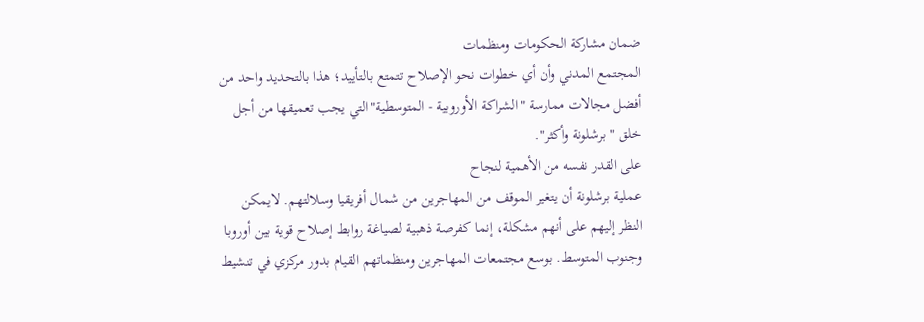ضمان مشاركة الحكومات ومنظمات
المجتمع المدني وأن أي خطوات نحو الإصلاح تتمتع بالتأييد؛ هذا بالتحديد واحد من
أفضل مجالات ممارسة "الشراكة الأوروبية - المتوسطية"التي يجب تعميقها من أجل
خلق " برشلونة وأكثر".
على القدر نفسه من الأهمية لنجاح
عملية برشلونة أن يتغير الموقف من المهاجرين من شمال أفريقيا وسلالتهم. لايمكن
النظر إليهم على أنهم مشكلة، إنما كفرصة ذهبية لصياغة روابط إصلاح قوية بين أوروبا
وجنوب المتوسط. بوسع مجتمعات المهاجرين ومنظماتهم القيام بدور مركزي في تنشيط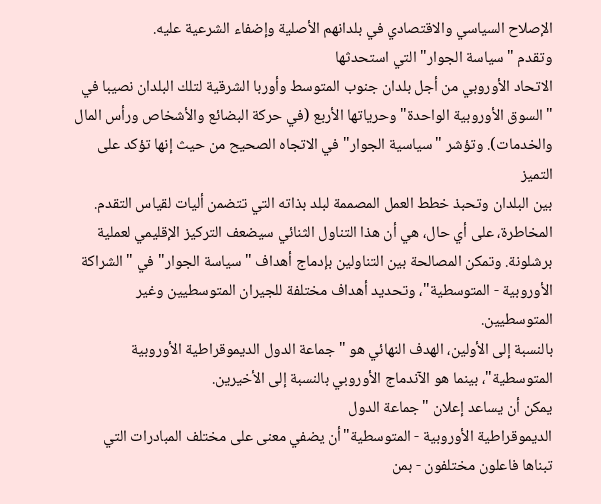الإصلاح السياسي والاقتصادي في بلدانهم الأصلية وإضفاء الشرعية عليه.
وتقدم "سياسة الجوار" التي استحدثها
الاتحاد الأوروبي من أجل بلدان جنوب المتوسط وأوربا الشرقية لتلك البلدان نصيبا في
"السوق الأوروبية الواحدة" وحرياتها الأربع (في حركة البضائع والأشخاص ورأس المال
والخدمات). وتؤشر "سياسية الجوار" في الاتجاه الصحيح من حيث إنها تؤكد على التميز
بين البلدان وتحبذ خطط العمل المصممة لبلد بذاته التي تتضمن أليات لقياس التقدم.
المخاطرة، على أي حال، هي أن هذا التناول الثنائي سيضعف التركيز الإقليمي لعملية
برشلونة. وتمكن المصالحة بين التناولين بإدماج أهداف "سياسة الجوار" في "الشراكة
الأوروبية - المتوسطية"، وتحديد أهداف مختلفة للجيران المتوسطيين وغير المتوسطيين.
بالنسبة إلى الأولين، الهدف النهائي هو " جماعة الدول الديموقراطية الأوروبية
المتوسطية"، بينما هو الآندماج الأوروبي بالنسبة إلى الأخيرين.
يمكن أن يساعد إعلان "جماعة الدول
الديموقراطية الأوروبية - المتوسطية"أن يضفي معنى على مختلف المبادرات التي
تبناها فاعلون مختلفون - بمن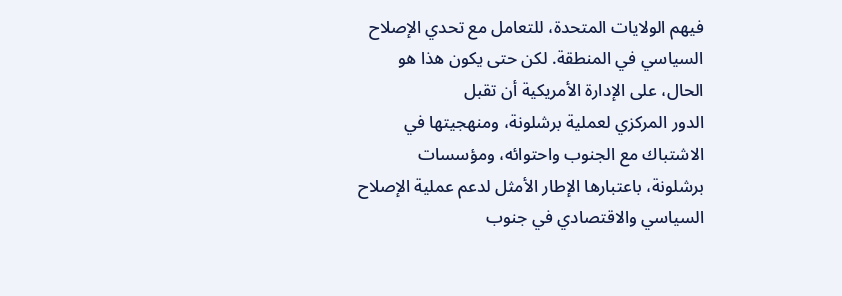فيهم الولايات المتحدة، للتعامل مع تحدي الإصلاح
السياسي في المنطقة. لكن حتى يكون هذا هو الحال، على الإدارة الأمريكية أن تقبل
الدور المركزي لعملية برشلونة، ومنهجيتها في الاشتباك مع الجنوب واحتوائه، ومؤسسات
برشلونة، باعتبارها الإطار الأمثل لدعم عملية الإصلاح السياسي والاقتصادي في جنوب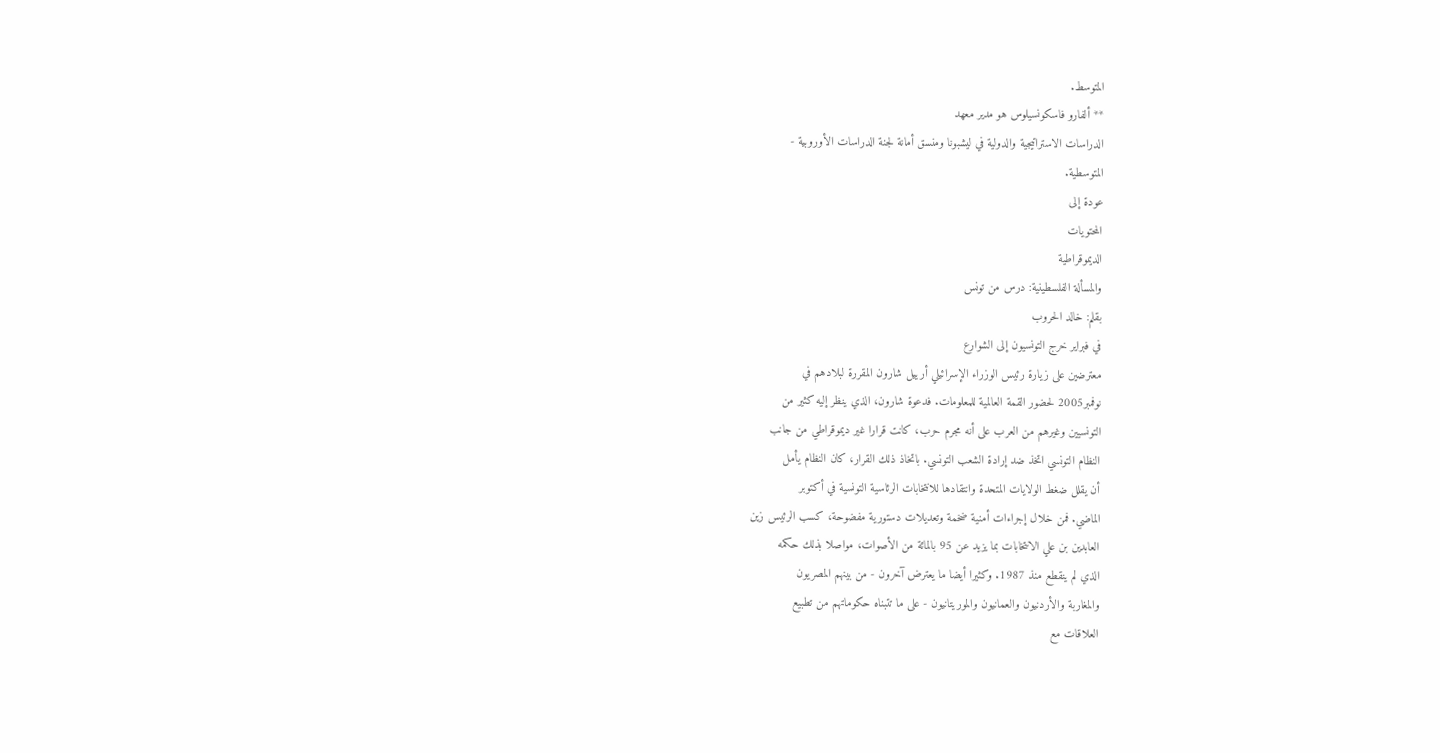المتوسط.
** ألفارو فاسكونسيلوس هو مدير معهد
الدراسات الاستراتيجية والدولية في ليشبونا ومنسق أمانة لجنة الدراسات الأوروبية -
المتوسطية.
عودة إلى
المحتويات
الديموقراطية
والمسألة الفلسطينية: درس من تونس
بقلم: خالد الحروب
في فبراير خرج التونسيون إلى الشوارع
معترضين على زيارة رئيس الوزراء الإسرائيلي أرييل شارون المقررة لبلادهم في
نوفمبر2005 لحضور القمة العالمية للمعلومات. فدعوة شارون، الذي ينظر إليه كثير من
التونسيين وغيرهم من العرب على أنه مجرم حرب، كانت قرارا غير ديموقراطي من جانب
النظام التونسي اتخذ ضد إرادة الشعب التونسي. باتخاذ ذلك القرار، كان النظام يأمل
أن يقلل ضغط الولايات المتحدة وانتقادها للانتخابات الرئاسية التونسية في أكتوبر
الماضي. فمن خلال إجراءات أمنية ضخمة وتعديلات دستورية مفضوحة، كسب الرئيس زين
العابدين بن علي الانتخابات بما يزيد عن 95 بالمائة من الأصوات، مواصلا بذلك حكمه
الذي لم ينقطع منذ 1987. وكثيرا أيضا ما يعترض آخرون - من بينهم المصريون
والمغاربة والأردنيون والعمانيون والموريتانيون - على ما تتبناه حكوماتهم من تطبيع
العلاقات مع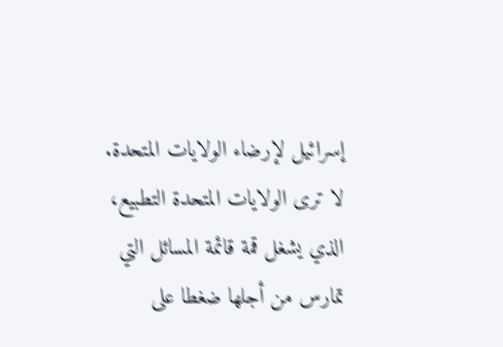إسرائيل لإرضاء الولايات المتحدة.
لا ترى الولايات المتحدة التطبيع،
الذي يشغل قمة قائمة المسائل التي تمارس من أجلها ضغطا على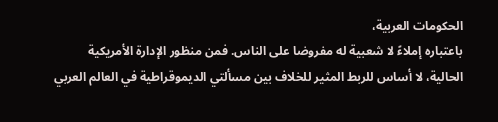الحكومات العربية،
باعتباره إملاءً لا شعبية له مفروضا على الناس. فمن منظور الإدارة الأمريكية
الحالية، لا أساس للربط المثير للخلاف بين مسألتي الديموقراطية في العالم العربي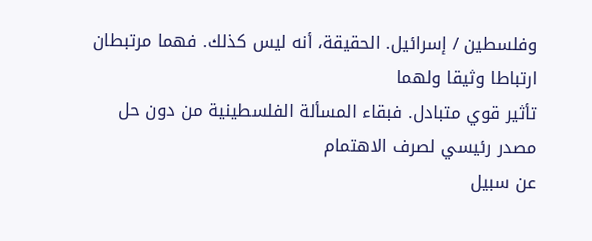وفلسطين / إسرائيل. الحقيقة، أنه ليس كذلك. فهما مرتبطان ارتباطا وثيقا ولهما
تأثير قوي متبادل. فبقاء المسألة الفلسطينية من دون حل مصدر رئيسي لصرف الاهتمام
عن سبيل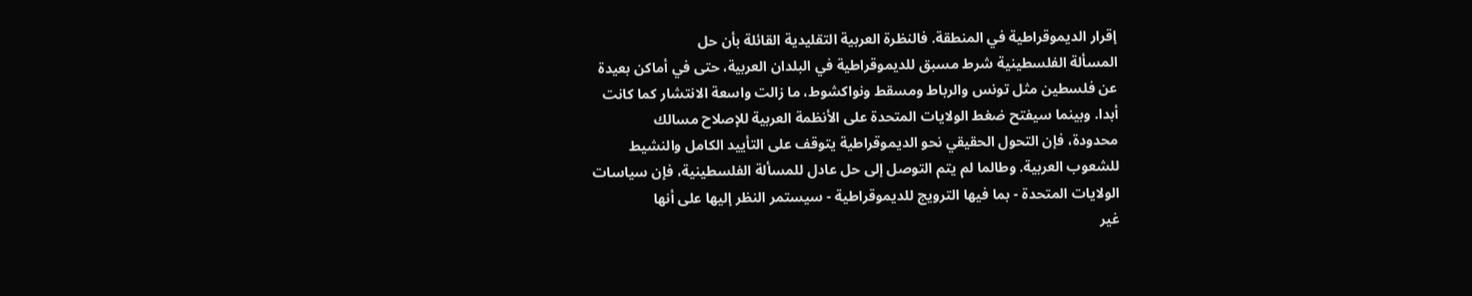إقرار الديموقراطية في المنطقة. فالنظرة العربية التقليدية القائلة بأن حل
المسألة الفلسطينية شرط مسبق للديموقراطية في البلدان العربية، حتى في أماكن بعيدة
عن فلسطين مثل تونس والرباط ومسقط ونواكشوط، ما زالت واسعة الانتشار كما كانت
أبدا. وبينما سيفتح ضغط الولايات المتحدة على الأنظمة العربية للإصلاح مسالك
محدودة، فإن التحول الحقيقي نحو الديموقراطية يتوقف على التأييد الكامل والنشيط
للشعوب العربية. وطالما لم يتم التوصل إلى حل عادل للمسألة الفلسطينية، فإن سياسات
الولايات المتحدة - بما فيها الترويج للديموقراطية - سيستمر النظر إليها على أنها
غير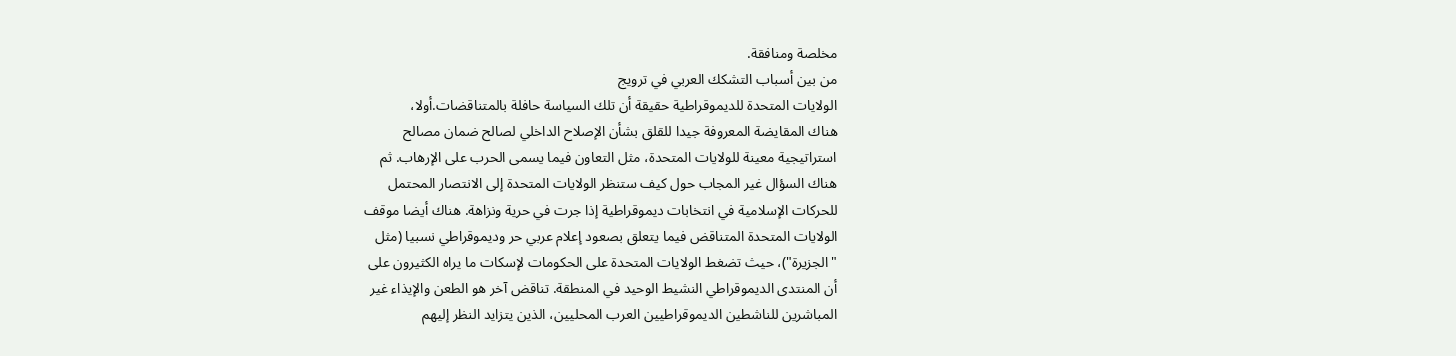مخلصة ومنافقة.
من بين أسباب التشكك العربي في ترويج
الولايات المتحدة للديموقراطية حقيقة أن تلك السياسة حافلة بالمتناقضات.أولا،
هناك المقايضة المعروفة جيدا للقلق بشأن الإصلاح الداخلي لصالح ضمان مصالح
استراتيجية معينة للولايات المتحدة، مثل التعاون فيما يسمى الحرب على الإرهاب. ثم
هناك السؤال غير المجاب حول كيف ستنظر الولايات المتحدة إلى الانتصار المحتمل
للحركات الإسلامية في انتخابات ديموقراطية إذا جرت في حرية ونزاهة. هناك أيضا موقف
الولايات المتحدة المتناقض فيما يتعلق بصعود إعلام عربي حر وديموقراطي نسبيا (مثل
"الجزيرة")، حيث تضغط الولايات المتحدة على الحكومات لإسكات ما يراه الكثيرون على
أن المنتدى الديموقراطي النشيط الوحيد في المنطقة. تناقض آخر هو الطعن والإيذاء غير
المباشرين للناشطين الديموقراطيين العرب المحليين، الذين يتزايد النظر إليهم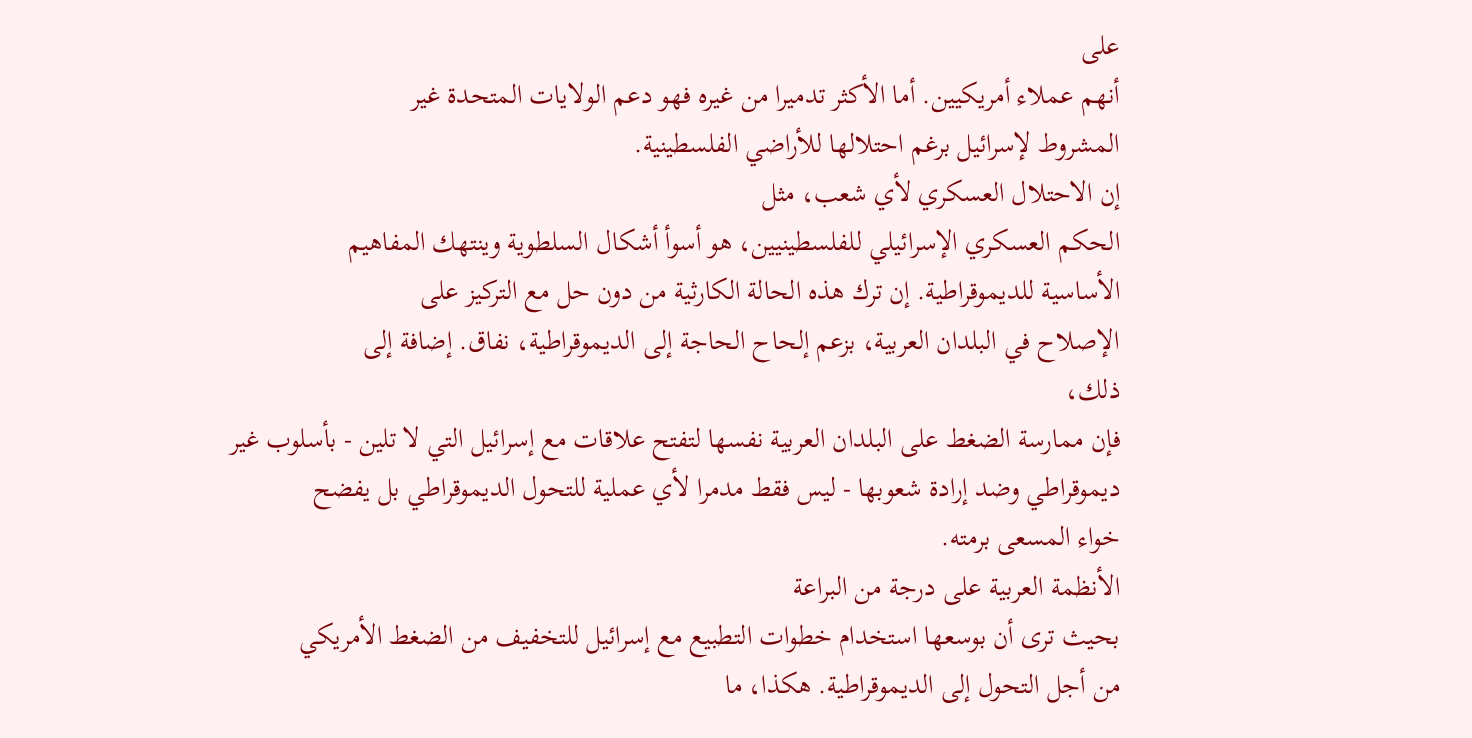على
أنهم عملاء أمريكيين. أما الأكثر تدميرا من غيره فهو دعم الولايات المتحدة غير
المشروط لإسرائيل برغم احتلالها للأراضي الفلسطينية.
إن الاحتلال العسكري لأي شعب، مثل
الحكم العسكري الإسرائيلي للفلسطينيين، هو أسوأ أشكال السلطوية وينتهك المفاهيم
الأساسية للديموقراطية. إن ترك هذه الحالة الكارثية من دون حل مع التركيز على
الإصلاح في البلدان العربية، بزعم إلحاح الحاجة إلى الديموقراطية، نفاق. إضافة إلى
ذلك،
فإن ممارسة الضغط على البلدان العربية نفسها لتفتح علاقات مع إسرائيل التي لا تلين - بأسلوب غير
ديموقراطي وضد إرادة شعوبها - ليس فقط مدمرا لأي عملية للتحول الديموقراطي بل يفضح
خواء المسعى برمته.
الأنظمة العربية على درجة من البراعة
بحيث ترى أن بوسعها استخدام خطوات التطبيع مع إسرائيل للتخفيف من الضغط الأمريكي
من أجل التحول إلى الديموقراطية. هكذا، ما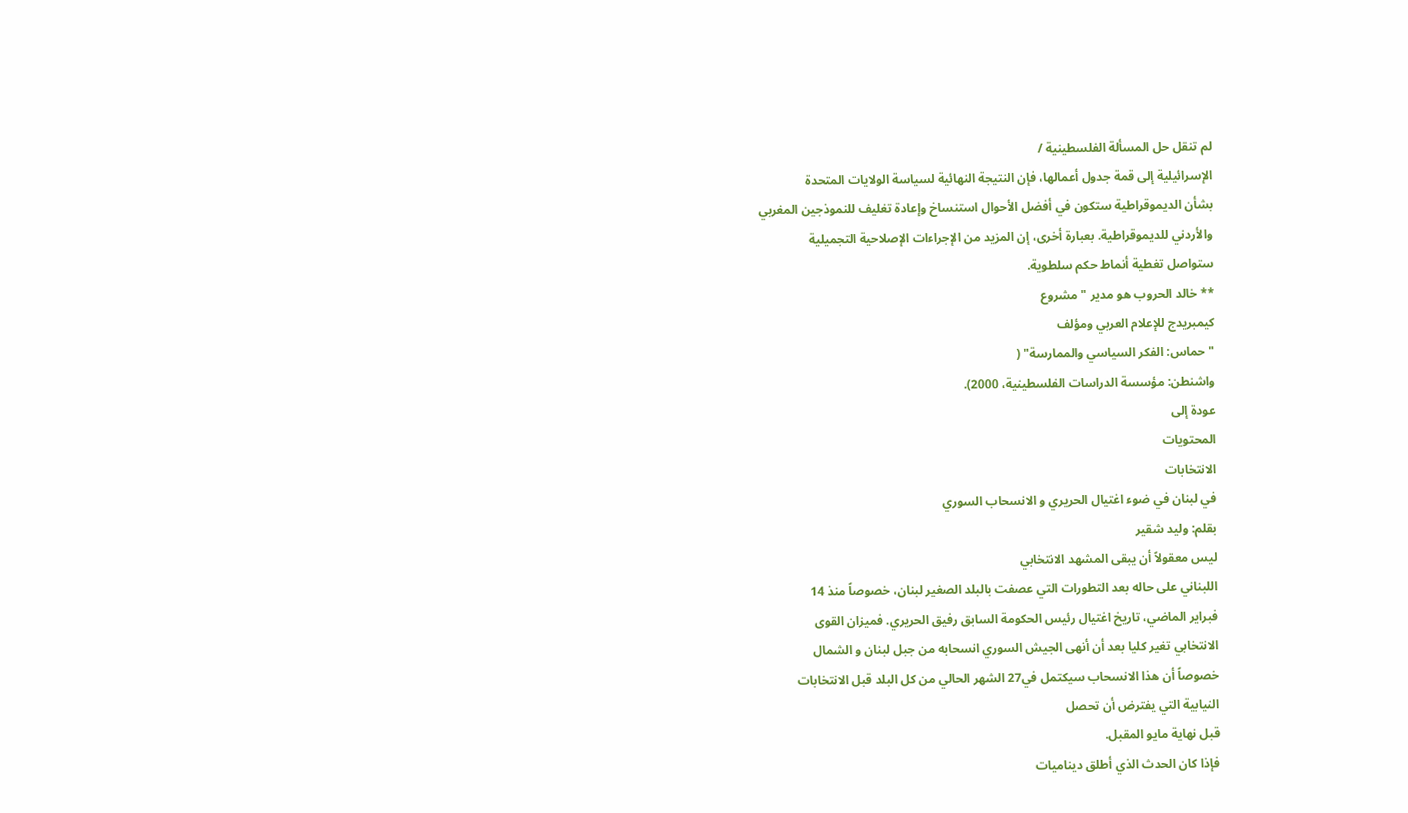لم تنقل حل المسألة الفلسطينية /
الإسرائيلية إلى قمة جدول أعمالها، فإن النتيجة النهائية لسياسة الولايات المتحدة
بشأن الديموقراطية ستكون في أفضل الأحوال استنساخ وإعادة تغليف للنموذجين المغربي
والأردني للديموقراطية. بعبارة أخرى، إن المزيد من الإجراءات الإصلاحية التجميلية
ستواصل تغطية أنماط حكم سلطوية.
** خالد الحروب هو مدير "مشروع
كيمبريدج للإعلام العربي ومؤلف
" حماس: الفكر السياسي والممارسة" (
واشنطن: مؤسسة الدراسات الفلسطينية، 2000).
عودة إلى
المحتويات
الانتخابات
في لبنان في ضوء اغتيال الحريري و الانسحاب السوري
بقلم: وليد شقير
ليس معقولاً أن يبقى المشهد الانتخابي
اللبناني على حاله بعد التطورات التي عصفت بالبلد الصغير لبنان، خصوصاً منذ 14
فبراير الماضي، تاريخ اغتيال رئيس الحكومة السابق رفيق الحريري. فميزان القوى
الانتخابي تغير كليا بعد أن أنهى الجيش السوري انسحابه من جبل لبنان و الشمال
خصوصاً أن هذا الانسحاب سيكتمل في27 الشهر الحالي من كل البلد قبل الانتخابات
النيابية التي يفترض أن تحصل
قبل نهاية مايو المقبل.
فإذا كان الحدث الذي أطلق ديناميات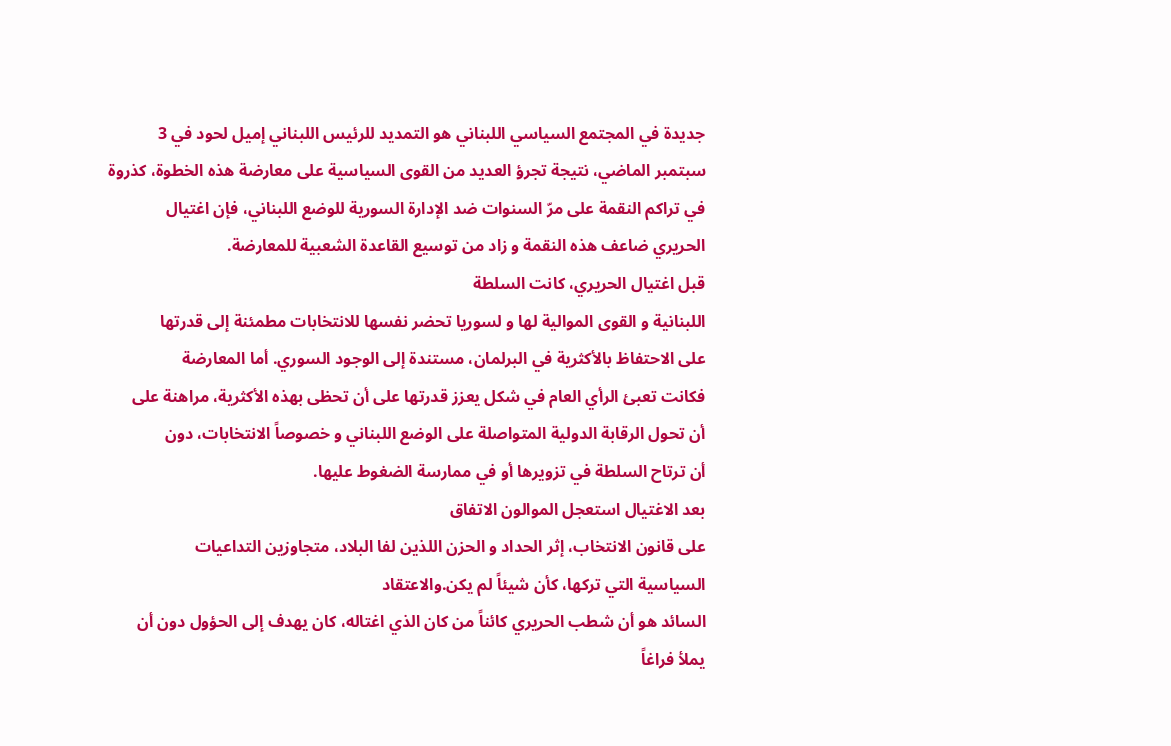جديدة في المجتمع السياسي اللبناني هو التمديد للرئيس اللبناني إميل لحود في 3
سبتمبر الماضي، نتيجة تجرؤ العديد من القوى السياسية على معارضة هذه الخطوة، كذروة
في تراكم النقمة على مرّ السنوات ضد الإدارة السورية للوضع اللبناني، فإن اغتيال
الحريري ضاعف هذه النقمة و زاد من توسيع القاعدة الشعبية للمعارضة.
قبل اغتيال الحريري، كانت السلطة
اللبنانية و القوى الموالية لها و لسوريا تحضر نفسها للانتخابات مطمئنة إلى قدرتها
على الاحتفاظ بالأكثرية في البرلمان، مستندة إلى الوجود السوري. أما المعارضة
فكانت تعبئ الرأي العام في شكل يعزز قدرتها على أن تحظى بهذه الأكثرية، مراهنة على
أن تحول الرقابة الدولية المتواصلة على الوضع اللبناني و خصوصاً الانتخابات، دون
أن ترتاح السلطة في تزويرها أو في ممارسة الضغوط عليها.
بعد الاغتيال استعجل الموالون الاتفاق
على قانون الانتخاب، إثر الحداد و الحزن اللذين لفا البلاد، متجاوزين التداعيات
السياسية التي تركها، كأن شيئاً لم يكن.والاعتقاد
السائد هو أن شطب الحريري كائناً من كان الذي اغتاله، كان يهدف إلى الحؤول دون أن
يملأ فراغاً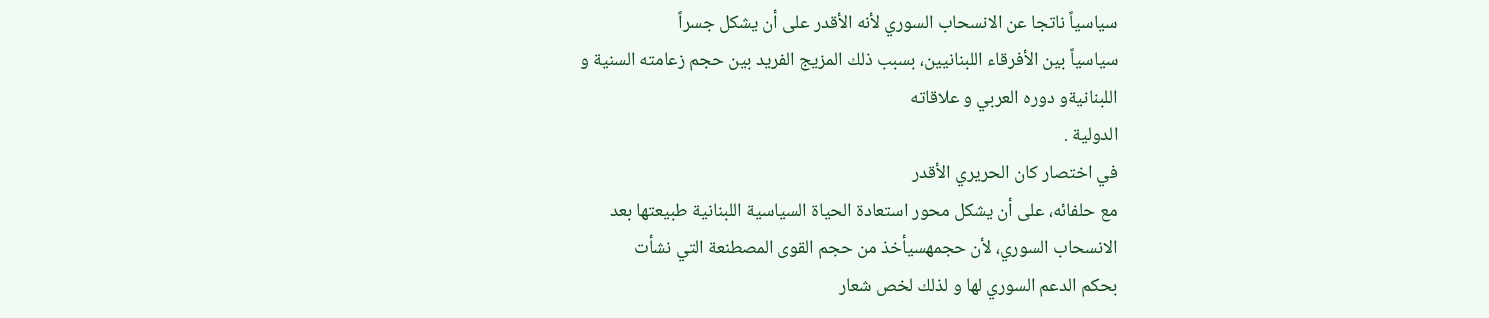سياسياً ناتجا عن الانسحاب السوري لأنه الأقدر على أن يشكل جسراً
سياسياً بين الأفرقاء اللبنانيين، بسبب ذلك المزيج الفريد بين حجم زعامته السنية و
اللبنانيةو دوره العربي و علاقاته
الدولية .
في اختصار كان الحريري الأقدر
مع حلفائه، على أن يشكل محور استعادة الحياة السياسية اللبنانية طبيعتها بعد
الانسحاب السوري، لأن حجمهسيأخذ من حجم القوى المصطنعة التي نشأت
بحكم الدعم السوري لها و لذلك لخص شعار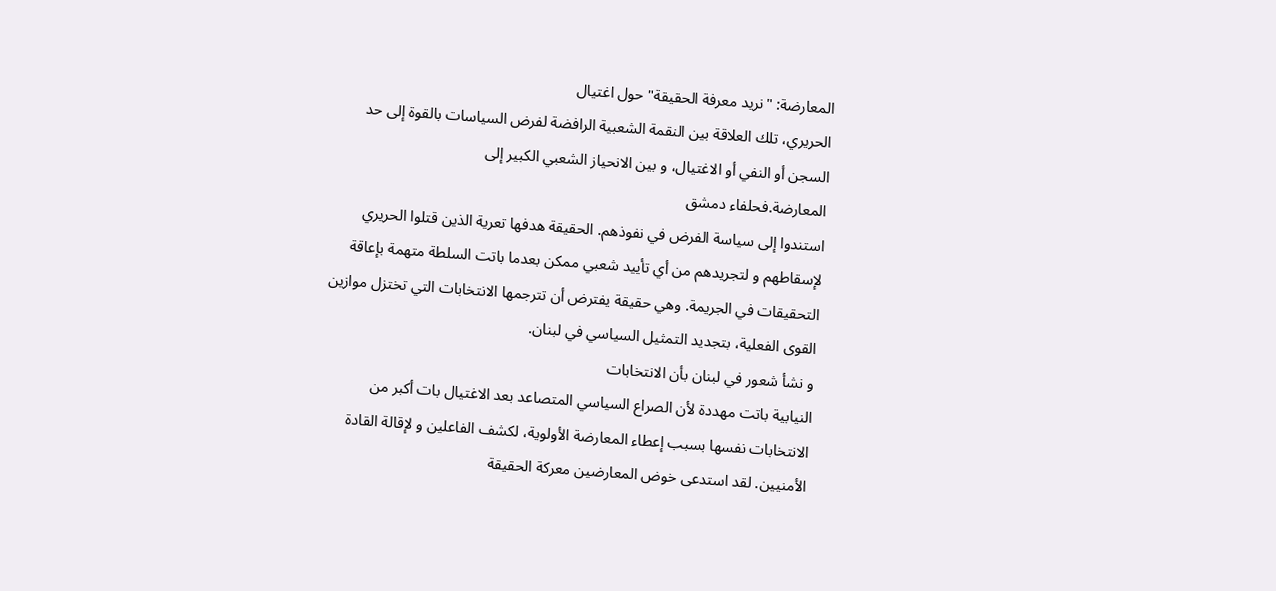المعارضة: "نريد معرفة الحقيقة" حول اغتيال
الحريري، تلك العلاقة بين النقمة الشعبية الرافضة لفرض السياسات بالقوة إلى حد
السجن أو النفي أو الاغتيال، و بين الانحياز الشعبي الكبير إلى
المعارضة.فحلفاء دمشق
استندوا إلى سياسة الفرض في نفوذهم. الحقيقة هدفها تعرية الذين قتلوا الحريري
لإسقاطهم و لتجريدهم من أي تأييد شعبي ممكن بعدما باتت السلطة متهمة بإعاقة
التحقيقات في الجريمة. وهي حقيقة يفترض أن تترجمها الانتخابات التي تختزل موازين
القوى الفعلية، بتجديد التمثيل السياسي في لبنان.
و نشأ شعور في لبنان بأن الانتخابات
النيابية باتت مهددة لأن الصراع السياسي المتصاعد بعد الاغتيال بات أكبر من
الانتخابات نفسها بسبب إعطاء المعارضة الأولوية، لكشف الفاعلين و لإقالة القادة
الأمنيين. لقد استدعى خوض المعارضين معركة الحقيقة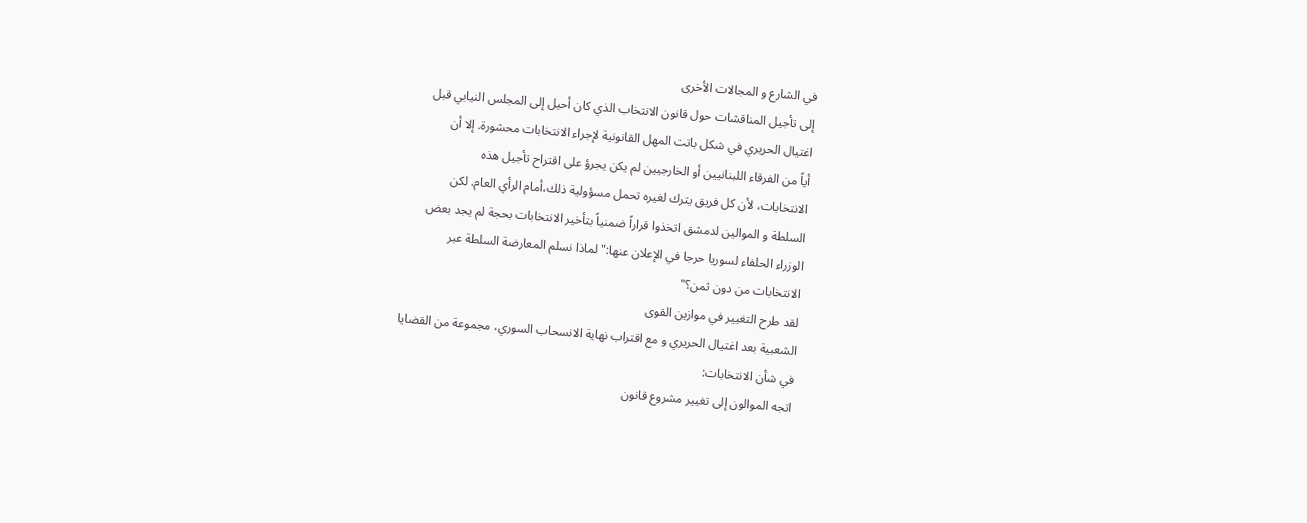في الشارع و المجالات الأخرى
إلى تأجيل المناقشات حول قانون الانتخاب الذي كان أحيل إلى المجلس النيابي قبل
اغتيال الحريري في شكل باتت المهل القانونية لإجراء الانتخابات محشورة. إلا أن
أياً من الفرقاء اللبنانيين أو الخارجيين لم يكن يجرؤ على اقتراح تأجيل هذه
الانتخابات، لأن كل فريق يترك لغيره تحمل مسؤولية ذلك،أمام الرأي العام. لكن
السلطة و الموالين لدمشق اتخذوا قراراً ضمنياً بتأخير الانتخابات بحجة لم يجد بعض
الوزراء الحلفاء لسوريا حرجا في الإعلان عنها:"لماذا نسلم المعارضة السلطة عبر
الانتخابات من دون ثمن؟"
لقد طرح التغيير في موازين القوى
الشعبية بعد اغتيال الحريري و مع اقتراب نهاية الانسحاب السوري، مجموعة من القضايا
في شأن الانتخابات:
اتجه الموالون إلى تغيير مشروع قانون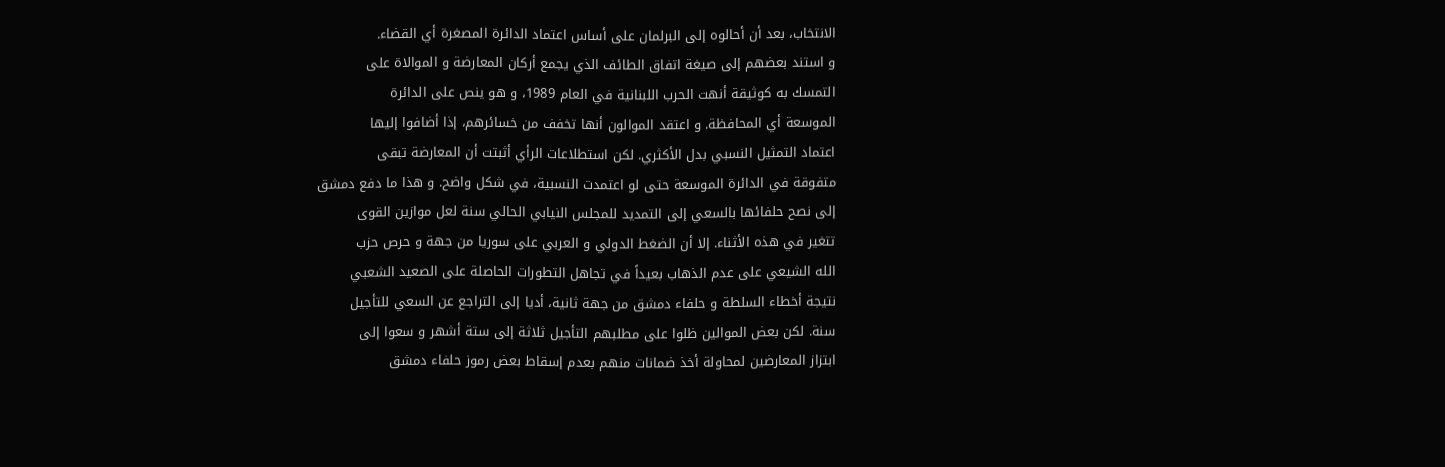الانتخاب، بعد أن أحالوه إلى البرلمان على أساس اعتماد الدائرة المصغرة أي القضاء.
و استند بعضهم إلى صيغة اتفاق الطائف الذي يجمع أركان المعارضة و الموالاة على
التمسك به كوثيقة أنهت الحرب اللبنانية في العام 1989، و هو ينص على الدائرة
الموسعة أي المحافظة. و اعتقد الموالون أنها تخفف من خسائرهم، إذا أضافوا إليها
اعتماد التمثيل النسبي بدل الأكثري. لكن استطلاعات الرأي أثبتت أن المعارضة تبقى
متفوقة في الدائرة الموسعة حتى لو اعتمدت النسبية، في شكل واضح. و هذا ما دفع دمشق
إلى نصح حلفائها بالسعي إلى التمديد للمجلس النيابي الحالي سنة لعل موازين القوى
تتغير في هذه الأثناء. إلا أن الضغط الدولي و العربي على سوريا من جهة و حرص حزب
الله الشيعي على عدم الذهاب بعيداً في تجاهل التطورات الحاصلة على الصعيد الشعبي
نتيجة أخطاء السلطة و حلفاء دمشق من جهة ثانية، أديا إلى التراجع عن السعي للتأجيل
سنة. لكن بعض الموالين ظلوا على مطلبهم التأجيل ثلاثة إلى ستة أشهر و سعوا إلى
ابتزاز المعارضين لمحاولة أخذ ضمانات منهم بعدم إسقاط بعض رموز حلفاء دمشق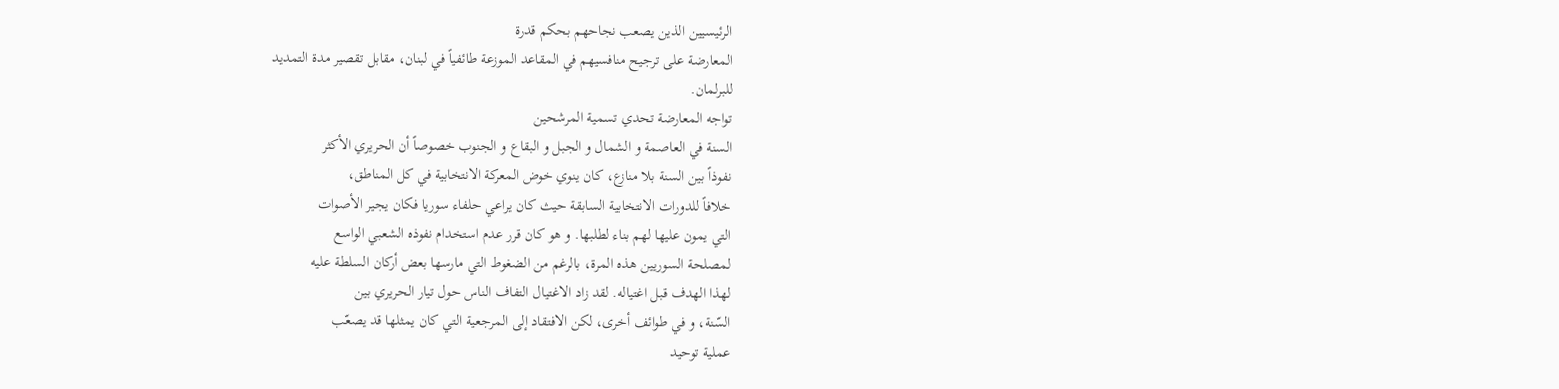الرئيسيين الذين يصعب نجاحهم بحكم قدرة
المعارضة على ترجيح منافسيهم في المقاعد الموزعة طائفياً في لبنان، مقابل تقصير مدة التمديد
للبرلمان.
تواجه المعارضة تحدي تسمية المرشحين
السنة في العاصمة و الشمال و الجبل و البقاع و الجنوب خصوصاً أن الحريري الأكثر
نفوذاً بين السنة بلا منازع، كان ينوي خوض المعركة الانتخابية في كل المناطق،
خلافاً للدورات الانتخابية السابقة حيث كان يراعي حلفاء سوريا فكان يجير الأصوات
التي يمون عليها لهم بناء لطلبها. و هو كان قرر عدم استخدام نفوذه الشعبي الواسع
لمصلحة السوريين هذه المرة، بالرغم من الضغوط التي مارسها بعض أركان السلطة عليه
لهذا الهدف قبل اغتياله. لقد زاد الاغتيال التفاف الناس حول تيار الحريري بين
السّنة، و في طوائف أخرى، لكن الافتقاد إلى المرجعية التي كان يمثلها قد يصعّب
عملية توحيد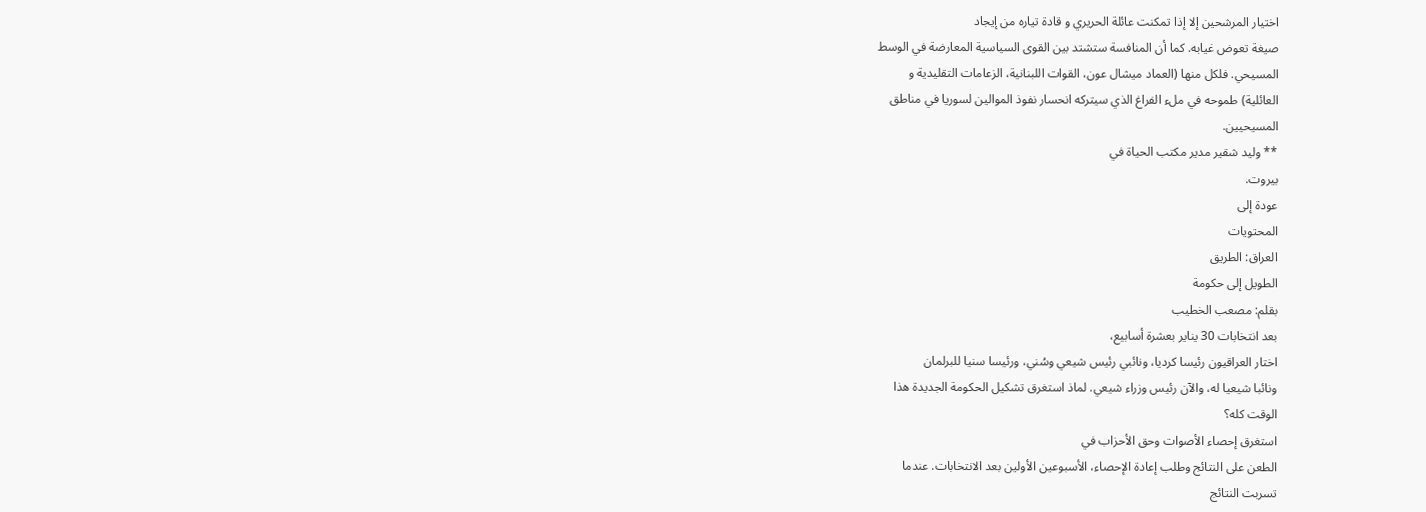اختيار المرشحين إلا إذا تمكنت عائلة الحريري و قادة تياره من إيجاد
صيغة تعوض غيابه. كما أن المنافسة ستشتد بين القوى السياسية المعارضة في الوسط
المسيحي. فلكل منها (العماد ميشال عون، القوات اللبنانية، الزعامات التقليدية و
العائلية) طموحه في ملء الفراغ الذي سيتركه انحسار نفوذ الموالين لسوريا في مناطق
المسيحيين.
** وليد شقير مدير مكتب الحياة في
بيروت.
عودة إلى
المحتويات
العراق: الطريق
الطويل إلى حكومة
بقلم: مصعب الخطيب
بعد انتخابات 30 يناير بعشرة أسابيع،
اختار العراقيون رئيسا كرديا، ونائبي رئيس شيعي وسُني، ورئيسا سنيا للبرلمان
ونائبا شيعيا له، والآن رئيس وزراء شيعي. لماذ استغرق تشكيل الحكومة الجديدة هذا
الوقت كله؟
استغرق إحصاء الأصوات وحق الأحزاب في
الطعن على النتائج وطلب إعادة الإحصاء، الأسبوعين الأولين بعد الانتخابات. عندما
تسربت النتائج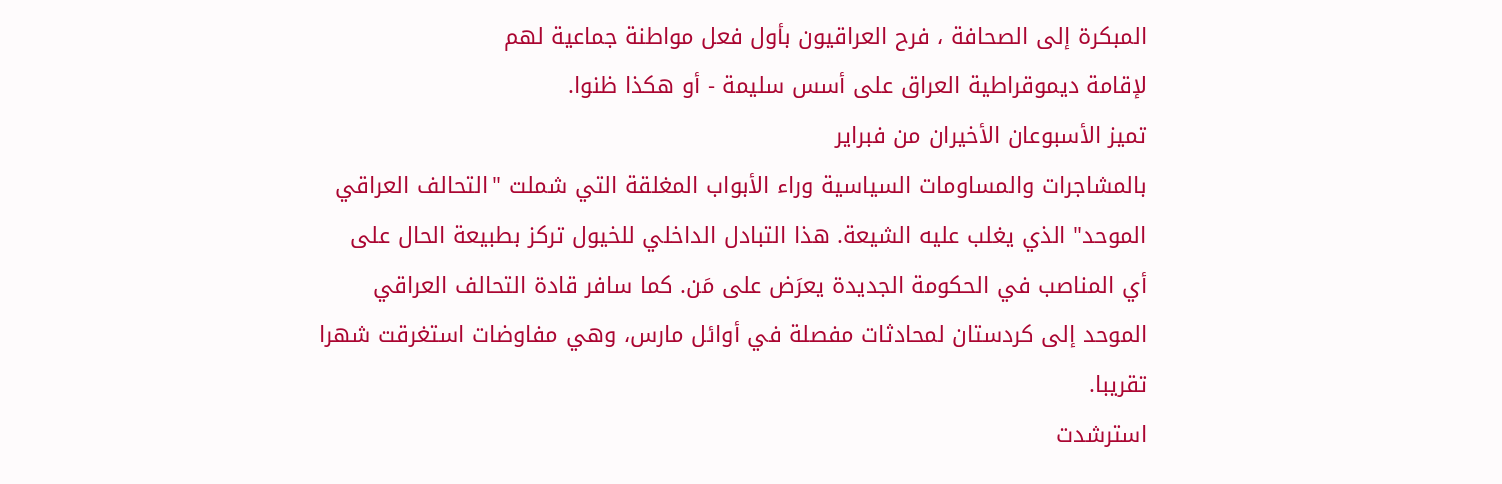المبكرة إلى الصحافة ، فرح العراقيون بأول فعل مواطنة جماعية لهم
لإقامة ديموقراطية العراق على أسس سليمة - أو هكذا ظنوا.
تميز الأسبوعان الأخيران من فبراير
بالمشاجرات والمساومات السياسية وراء الأبواب المغلقة التي شملت "التحالف العراقي
الموحد" الذي يغلب عليه الشيعة. هذا التبادل الداخلي للخيول تركز بطبيعة الحال على
أي المناصب في الحكومة الجديدة يعرَض على مَن. كما سافر قادة التحالف العراقي
الموحد إلى كردستان لمحادثات مفصلة في أوائل مارس، وهي مفاوضات استغرقت شهرا
تقريبا.
استرشدت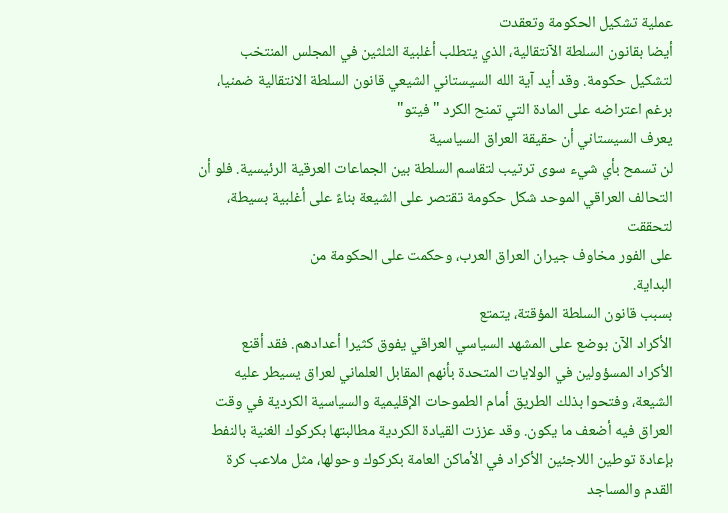عملية تشكيل الحكومة وتعقدت
أيضا بقانون السلطة الآنتقالية، الذي يتطلب أغلبية الثلثين في المجلس المنتخب
لتشكيل حكومة. وقد أيد آية الله السيستاني الشيعي قانون السلطة الانتقالية ضمنيا،
برغم اعتراضه على المادة التي تمنح الكرد "فيتو"
يعرف السيستاني أن حقيقة العراق السياسية
لن تسمح بأي شيء سوى ترتيب لتقاسم السلطة بين الجماعات العرقية الرئيسية. فلو أن
التحالف العراقي الموحد شكل حكومة تقتصر على الشيعة بناءً على أغلبية بسيطة، لتحققت
على الفور مخاوف جيران العراق العرب، وحكمت على الحكومة من
البداية.
بسبب قانون السلطة المؤقتة، يتمتع
الأكراد الآن بوضع على المشهد السياسي العراقي يفوق كثيرا أعدادهم. فقد أقنع
الأكراد المسؤولين في الولايات المتحدة بأنهم المقابل العلماني لعراق يسيطر عليه
الشيعة، وفتحوا بذلك الطريق أمام الطموحات الإقليمية والسياسية الكردية في وقت
العراق فيه أضعف ما يكون. وقد عززت القيادة الكردية مطالبتها بكركوك الغنية بالنفط
بإعادة توطين اللاجئين الأكراد في الأماكن العامة بكركوك وحولها، مثل ملاعب كرة
القدم والمساجد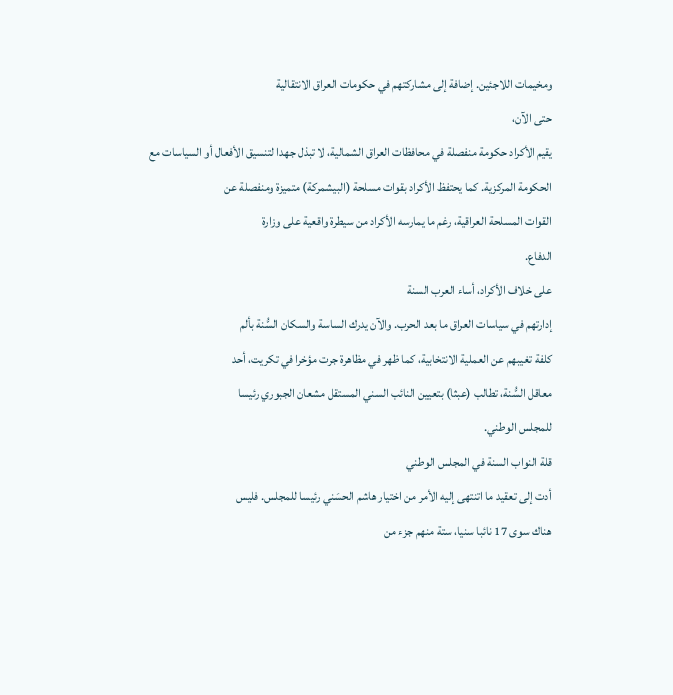ومخيمات اللاجئين. إضافة إلى مشاركتهم في حكومات العراق الانتقالية
حتى الآن،
يقيم الأكراد حكومة منفصلة في محافظات العراق الشمالية، لا تبذل جهدا لتنسيق الأفعال أو السياسات مع
الحكومة المركزية. كما يحتفظ الأكراد بقوات مسلحة (البيشمركة) متميزة ومنفصلة عن
القوات المسلحة العراقية، رغم ما يمارسه الأكراد من سيطرة واقعية على وزارة
الدفاع.
على خلاف الأكراد، أساء العرب السنة
إدارتهم في سياسات العراق ما بعد الحرب. والآن يدرك الساسة والسكان السُّنة بألم
كلفة تغيبهم عن العملية الانتخابية، كما ظهر في مظاهرة جرت مؤخرا في تكريت، أحد
معاقل السُّنة، تطالب (عبثا) بتعيين النائب السني المستقل مشعان الجبوري رئيسا
للمجلس الوطني.
قلة النواب السنة في المجلس الوطني
أدت إلى تعقيد ما اتنتهى إليه الأمر من اختيار هاشم الحسَني رئيسا للمجلس. فليس
هناك سوى 17 نائبا سنيا، ستة منهم جزء من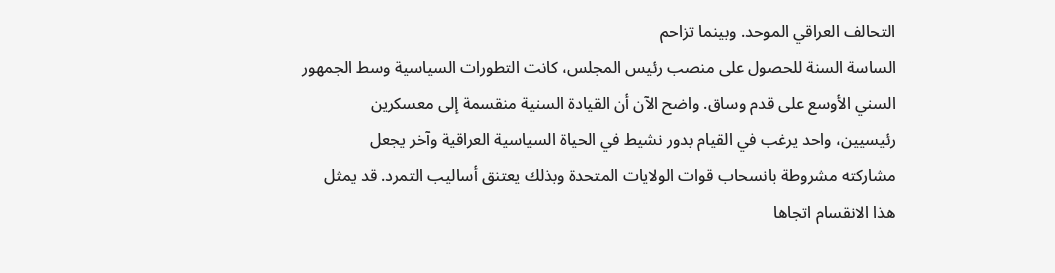التحالف العراقي الموحد. وبينما تزاحم
الساسة السنة للحصول على منصب رئيس المجلس، كانت التطورات السياسية وسط الجمهور
السني الأوسع على قدم وساق. واضح الآن أن القيادة السنية منقسمة إلى معسكرين
رئيسيين، واحد يرغب في القيام بدور نشيط في الحياة السياسية العراقية وآخر يجعل
مشاركته مشروطة بانسحاب قوات الولايات المتحدة وبذلك يعتنق أساليب التمرد. قد يمثل
هذا الانقسام اتجاها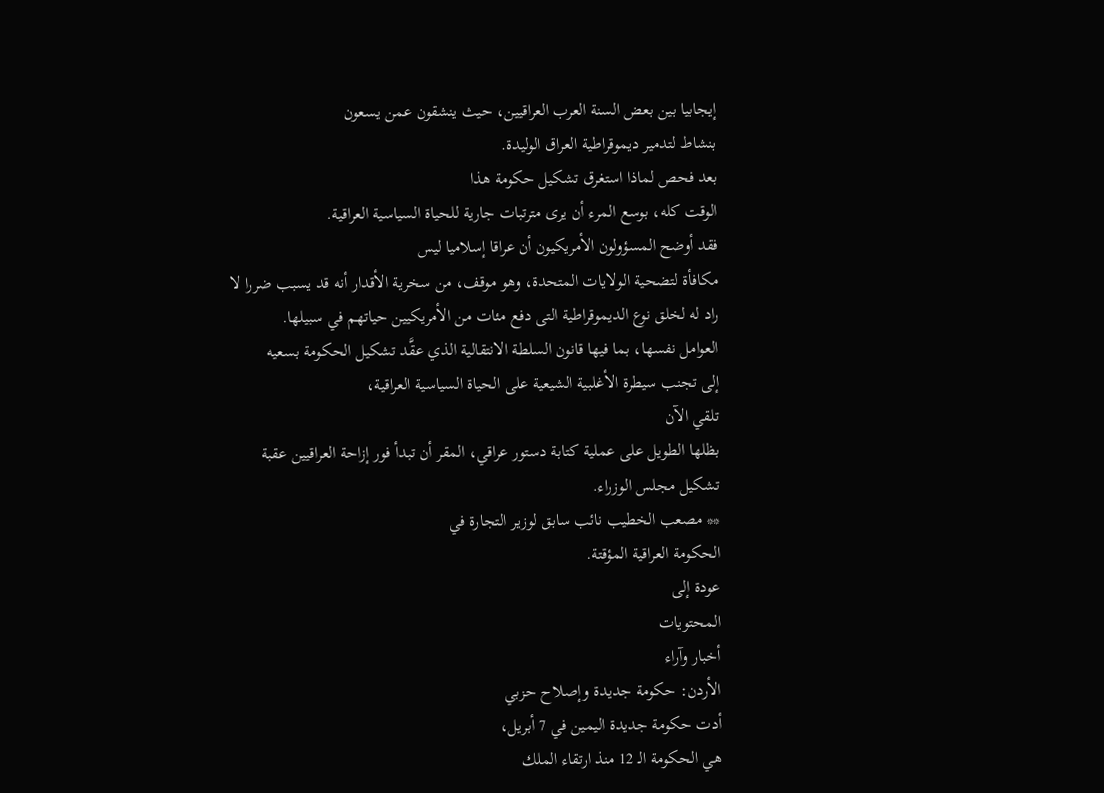إيجابيا بين بعض السنة العرب العراقيين، حيث ينشقون عمن يسعون
بنشاط لتدمير ديموقراطية العراق الوليدة.
بعد فحص لماذا استغرق تشكيل حكومة هذا
الوقت كله، بوسع المرء أن يرى مترتبات جارية للحياة السياسية العراقية.
فقد أوضح المسؤولون الأمريكيون أن عراقا إسلاميا ليس
مكافأة لتضحية الولايات المتحدة، وهو موقف، من سخرية الأقدار أنه قد يسبب ضررا لا
راد له لخلق نوع الديموقراطية التى دفع مئات من الأمريكيين حياتهم في سبيلها.
العوامل نفسها، بما فيها قانون السلطة الانتقالية الذي عقَّد تشكيل الحكومة بسعيه
إلى تجنب سيطرة الأغلبية الشيعية على الحياة السياسية العراقية،
تلقي الآن
بظلها الطويل على عملية كتابة دستور عراقي، المقر أن تبدأ فور إزاحة العراقيين عقبة
تشكيل مجلس الوزراء.
** مصعب الخطيب نائب سابق لوزير التجارة في
الحكومة العراقية المؤقتة.
عودة إلى
المحتويات
أخبار وآراء
الأردن: حكومة جديدة وإصلاح حزبي
أدت حكومة جديدة اليمين في 7 أبريل،
هي الحكومة الـ 12 منذ ارتقاء الملك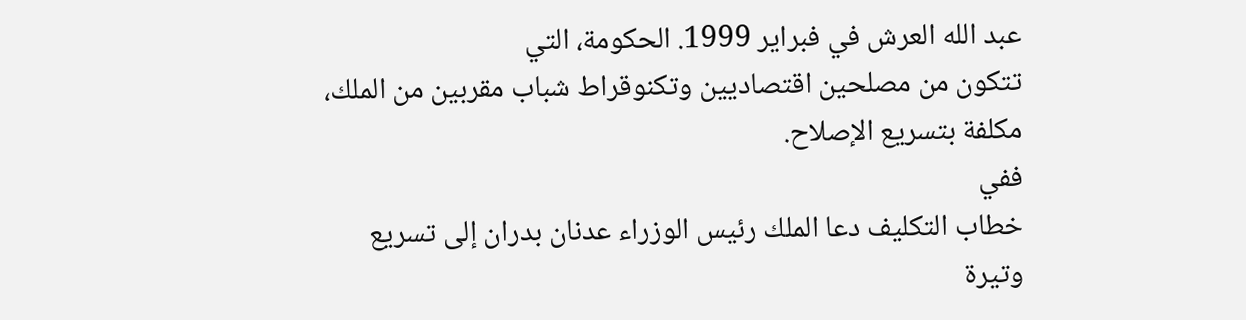عبد الله العرش في فبراير 1999. الحكومة، التي
تتكون من مصلحين اقتصاديين وتكنوقراط شباب مقربين من الملك، مكلفة بتسريع الإصلاح.
ففي
خطاب التكليف دعا الملك رئيس الوزراء عدنان بدران إلى تسريع وتيرة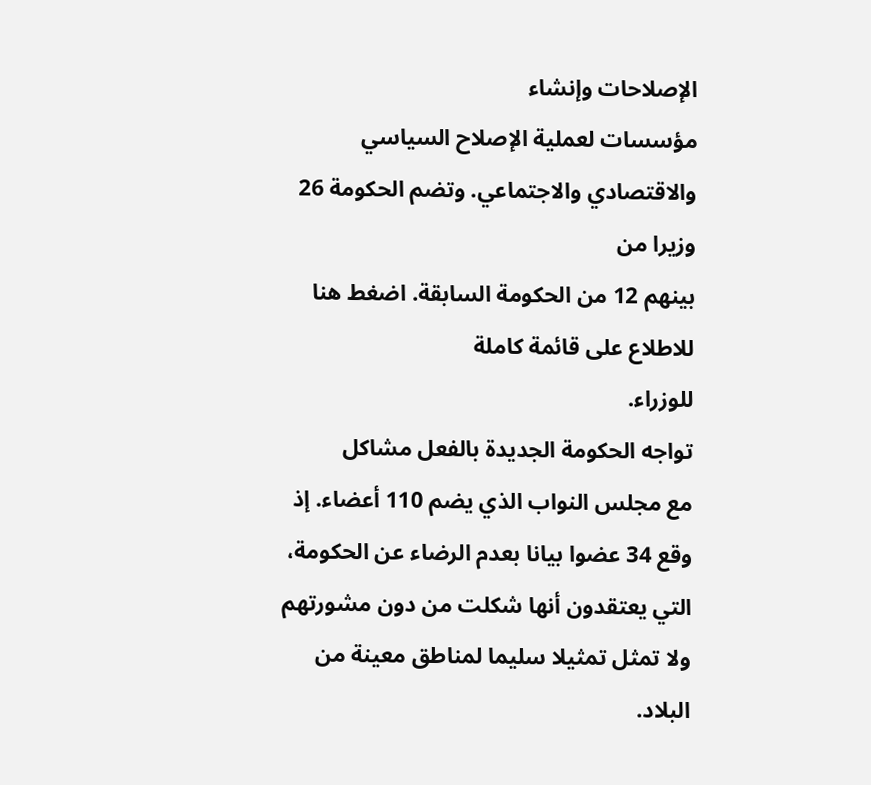الإصلاحات وإنشاء
مؤسسات لعملية الإصلاح السياسي والاقتصادي والاجتماعي. وتضم الحكومة 26 وزيرا من
بينهم 12 من الحكومة السابقة. اضغط هنا للاطلاع على قائمة كاملة
للوزراء.
تواجه الحكومة الجديدة بالفعل مشاكل
مع مجلس النواب الذي يضم 110 أعضاء. إذ وقع 34 عضوا بيانا بعدم الرضاء عن الحكومة،
التي يعتقدون أنها شكلت من دون مشورتهم ولا تمثل تمثيلا سليما لمناطق معينة من
البلاد.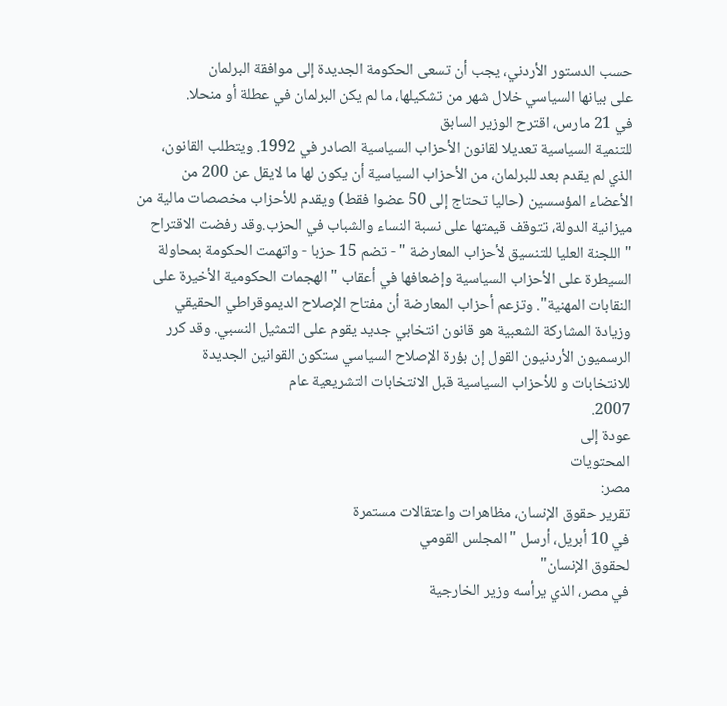حسب الدستور الأردني، يجب أن تسعى الحكومة الجديدة إلى موافقة البرلمان
على بيانها السياسي خلال شهر من تشكيلها، ما لم يكن البرلمان في عطلة أو منحلا.
في 21 مارس، اقترح الوزير السابق
للتنمية السياسية تعديلا لقانون الأحزاب السياسية الصادر في 1992. ويتطلب القانون،
الذي لم يقدم بعد للبرلمان، من الأحزاب السياسية أن يكون لها ما لايقل عن 200 من
الأعضاء المؤسسين (حاليا تحتاج إلى 50 عضوا فقط) ويقدم للأحزاب مخصصات مالية من
ميزانية الدولة، تتوقف قيمتها على نسبة النساء والشباب في الحزب.وقد رفضت الاقتراح
" اللجنة العليا للتنسيق لأحزاب المعارضة " - تضم 15 حزبا - واتهمت الحكومة بمحاولة
السيطرة على الأحزاب السياسية وإضعافها في أعقاب " الهجمات الحكومية الأخيرة على
النقابات المهنية". وتزعم أحزاب المعارضة أن مفتاح الإصلاح الديموقراطي الحقيقي
وزيادة المشاركة الشعبية هو قانون انتخابي جديد يقوم على التمثيل النسبي. وقد كرر
الرسميون الأردنيون القول إن بؤرة الإصلاح السياسي ستكون القوانين الجديدة
للانتخابات و للأحزاب السياسية قبل الانتخابات التشريعية عام
2007.
عودة إلى
المحتويات
مصر:
تقرير حقوق الإنسان، مظاهرات واعتقالات مستمرة
في 10 أبريل، أرسل "المجلس القومي
لحقوق الإنسان"
في مصر، الذي يرأسه وزير الخارجية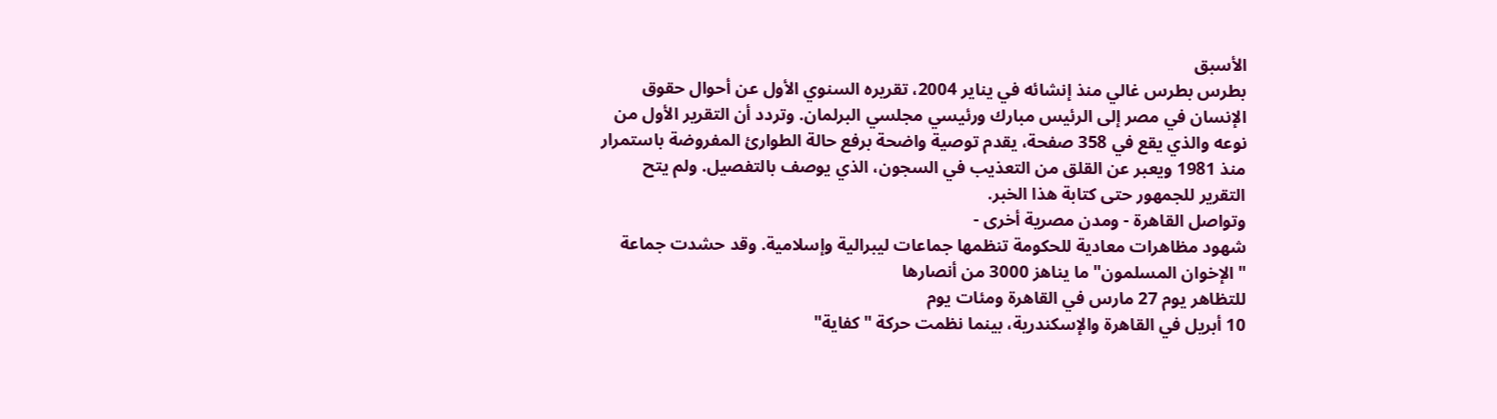الأسبق
بطرس بطرس غالي منذ إنشائه في يناير 2004، تقريره السنوي الأول عن أحوال حقوق
الإنسان في مصر إلى الرئيس مبارك ورئيسي مجلسي البرلمان. وتردد أن التقرير الأول من
نوعه والذي يقع في 358 صفحة، يقدم توصية واضحة برفع حالة الطوارئ المفروضة باستمرار
منذ 1981 ويعبر عن القلق من التعذيب في السجون، الذي يوصف بالتفصيل. ولم يتح
التقرير للجمهور حتى كتابة هذا الخبر.
وتواصل القاهرة - ومدن مصرية أخرى -
شهود مظاهرات معادية للحكومة تنظمها جماعات ليبرالية وإسلامية. وقد حشدت جماعة
"الإخوان المسلمون" ما يناهز 3000 من أنصارها
للتظاهر يوم 27 مارس في القاهرة ومئات يوم
10 أبريل في القاهرة والإسكندرية، بينما نظمت حركة "كفاية"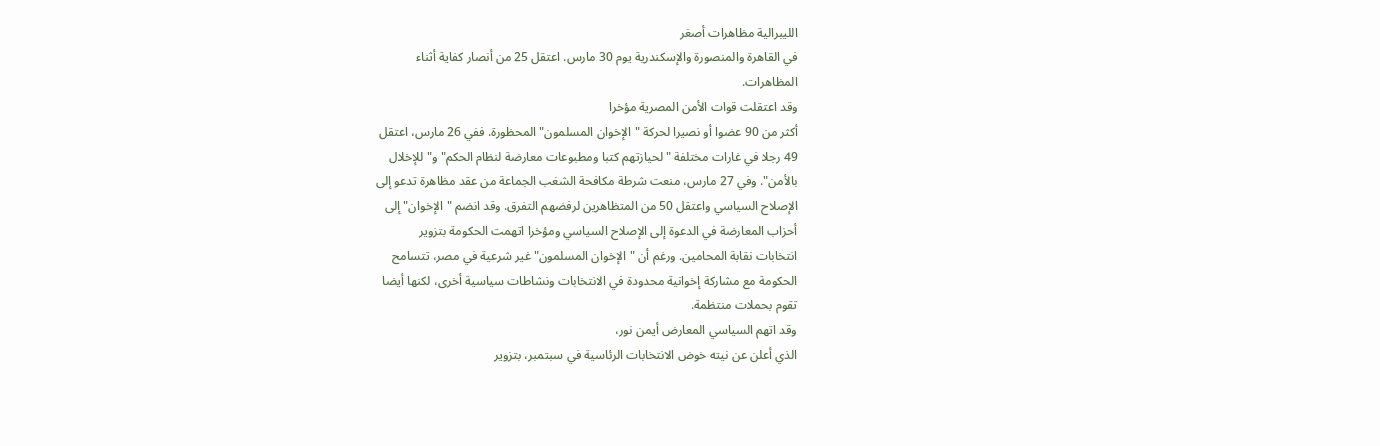الليبرالية مظاهرات أصغر
في القاهرة والمنصورة والإسكندرية يوم 30 مارس. اعتقل 25 من أنصار كفاية أثناء
المظاهرات.
وقد اعتقلت قوات الأمن المصرية مؤخرا
أكثر من 90 عضوا أو نصيرا لحركة "الإخوان المسلمون" المحظورة. ففي 26 مارس، اعتقل
49 رجلا في غارات مختلفة "لحيازتهم كتبا ومطبوعات معارضة لنظام الحكم" و"للإخلال
بالأمن". وفي 27 مارس، منعت شرطة مكافحة الشغب الجماعة من عقد مظاهرة تدعو إلى
الإصلاح السياسي واعتقل 50 من المتظاهرين لرفضهم التفرق. وقد انضم "الإخوان" إلى
أحزاب المعارضة في الدعوة إلى الإصلاح السياسي ومؤخرا اتهمت الحكومة بتزوير
انتخابات نقابة المحامين. ورغم أن "الإخوان المسلمون" غير شرعية في مصر، تتسامح
الحكومة مع مشاركة إخوانية محدودة في الانتخابات ونشاطات سياسية أخرى، لكنها أيضا
تقوم بحملات منتظمة.
وقد اتهم السياسي المعارض أيمن نور،
الذي أعلن عن نيته خوض الانتخابات الرئاسية في سبتمبر، بتزوير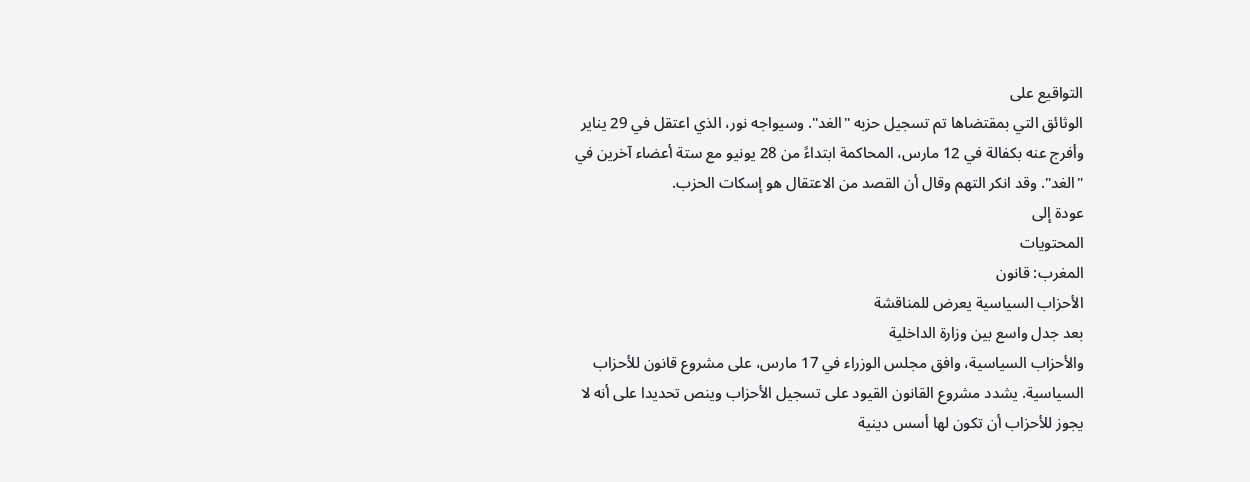التواقيع على
الوثائق التي بمقتضاها تم تسجيل حزبه "الغد". وسيواجه نور، الذي اعتقل في 29 يناير
وأفرج عنه بكفالة في 12 مارس، المحاكمة ابتداءً من 28 يونيو مع ستة أعضاء آخرين في
"الغد". وقد انكر التهم وقال أن القصد من الاعتقال هو إسكات الحزب.
عودة إلى
المحتويات
المغرب: قانون
الأحزاب السياسية يعرض للمناقشة
بعد جدل واسع بين وزارة الداخلية
والأحزاب السياسية، وافق مجلس الوزراء في 17 مارس، على مشروع قانون للأحزاب
السياسية. يشدد مشروع القانون القيود على تسجيل الأحزاب وينص تحديدا على أنه لا
يجوز للأحزاب أن تكون لها أسس دينية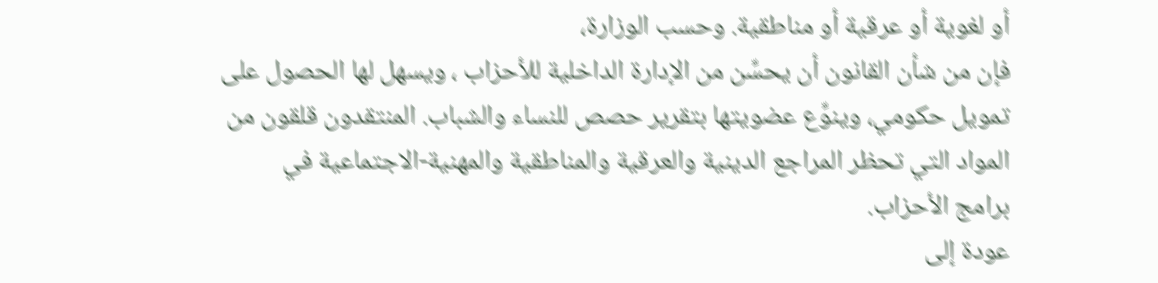أو لغوية أو عرقية أو مناطقية. وحسب الوزارة،
فإن من شأن القانون أن يحسِّن من الإدارة الداخلية للأحزاب ، ويسهل لها الحصول على
تمويل حكومي، وينوِّع عضويتها بتقرير حصص للنساء والشباب. المنتقدون قلقون من
المواد التي تحظر المراجع الدينية والعرقية والمناطقية والمهنية-الاجتماعية في
برامج الأحزاب.
عودة إلى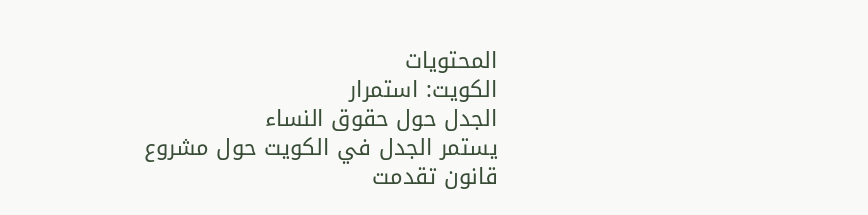المحتويات
الكويت: استمرار
الجدل حول حقوق النساء
يستمر الجدل في الكويت حول مشروع
قانون تقدمت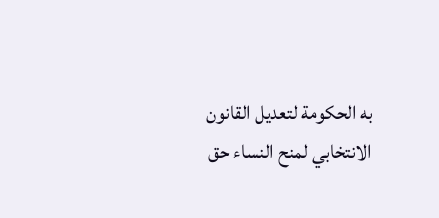به الحكومة لتعديل القانون الانتخابي لمنح النساء حق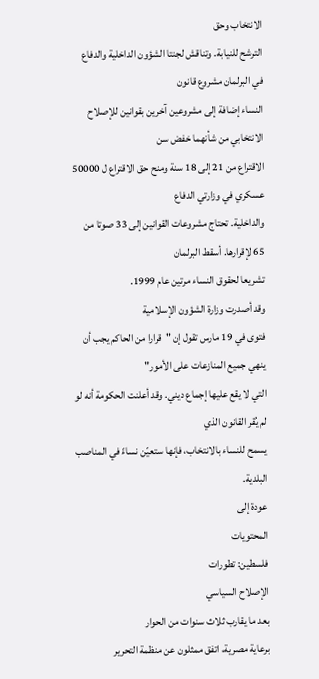الانتخاب وحق
الترشح للنيابة. وتناقش لجنتا الشؤون الداخلية والدفاع في البرلمان مشروع قانون
النساء إضافة إلى مشروعين آخرين بقوانين للإصلاح الانتخابي من شأنهما خفض سن
الاقتراع من 21 إلى 18 سنة ومنح حق الاقتراع ل 50000 عسكري في وزارتي الدفاع
والداخلية. تحتاج مشروعات القوانين إلى 33 صوتا من 65 لإقرارها. أسقط البرلمان
تشريعا لحقوق النساء مرتين عام 1999.
وقد أصدرت وزارة الشؤون الإسلامية
فتوى في 19 مارس تقول إن "قرارا من الحاكم يجب أن ينهي جميع المنازعات على الأمور"
التي لا يقع عليها إجماع ديني. وقد أعلنت الحكومة أنه لو لم يُقر القانون الذي
يسمح للنساء بالانتخاب، فإنها ستعيّن نساءً في المناصب البلدية.
عودة إلى
المحتويات
فلسطين: تطورات
الإصلاح السياسي
بعد ما يقارب ثلاث سنوات من الحوار
برعاية مصرية، اتفق ممثلون عن منظمة التحرير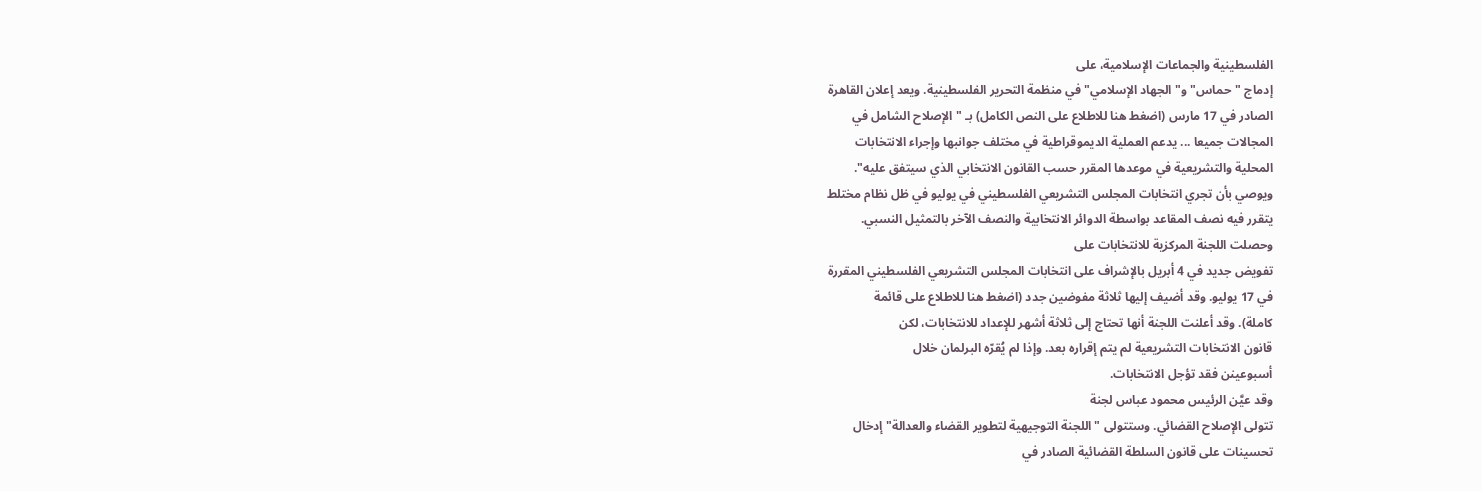الفلسطينية والجماعات الإسلامية، على
إدماج "حماس" و"الجهاد الإسلامي" في منظمة التحرير الفلسطينية. ويعد إعلان القاهرة
الصادر في 17 مارس (اضغط هنا للاطلاع على النص الكامل) بـ "الإصلاح الشامل في
المجالات جميعا ... يدعم العملية الديموقراطية في مختلف جوانبها وإجراء الانتخابات
المحلية والتشريعية في موعدها المقرر حسب القانون الانتخابي الذي سيتفق عليه".
ويوصي بأن تجري انتخابات المجلس التشريعي الفلسطيني في يوليو في ظل نظام مختلط
يتقرر فيه نصف المقاعد بواسطة الدوائر الانتخابية والنصف الآخر بالتمثيل النسبي.
وحصلت اللجنة المركزية للانتخابات على
تفويض جديد في 4 أبريل بالإشراف على انتخابات المجلس التشريعي الفلسطيني المقررة
في 17 يوليو. وقد أضيف إليها ثلاثة مفوضين جدد (اضغط هنا للاطلاع على قائمة
كاملة). وقد أعلنت اللجنة أنها تحتاج إلى ثلاثة أشهر للإعداد للانتخابات، لكن
قانون الانتخابات التشريعية لم يتم إقراره بعد. وإذا لم يُقرّه البرلمان خلال
أسبوعينن فقد تؤجل الانتخابات.
وقد عيَّن الرئيس محمود عباس لجنة
تتولى الإصلاح القضائي. وستتولى "اللجنة التوجيهية لتطوير القضاء والعدالة" إدخال
تحسينات على قانون السلطة القضائية الصادر في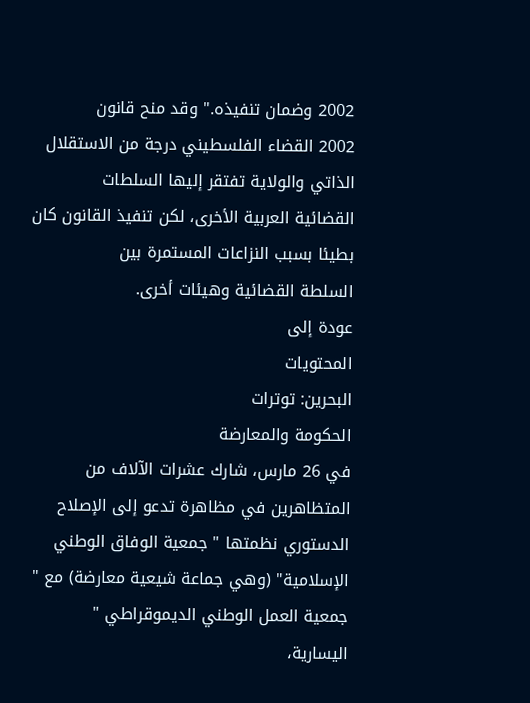2002 وضمان تنفيذه." وقد منح قانون
2002 القضاء الفلسطيني درجة من الاستقلال الذاتي والولاية تفتقر إليها السلطات
القضائية العربية الأخرى، لكن تنفيذ القانون كان بطيئا بسبب النزاعات المستمرة بين
السلطة القضائية وهيئات أخرى.
عودة إلى
المحتويات
البحرين: توترات
الحكومة والمعارضة
في 26 مارس، شارك عشرات الآلاف من
المتظاهرين في مظاهرة تدعو إلى الإصلاح الدستوري نظمتها " جمعية الوفاق الوطني
الإسلامية" (وهي جماعة شيعية معارضة) مع " جمعية العمل الوطني الديموقراطي "
اليسارية،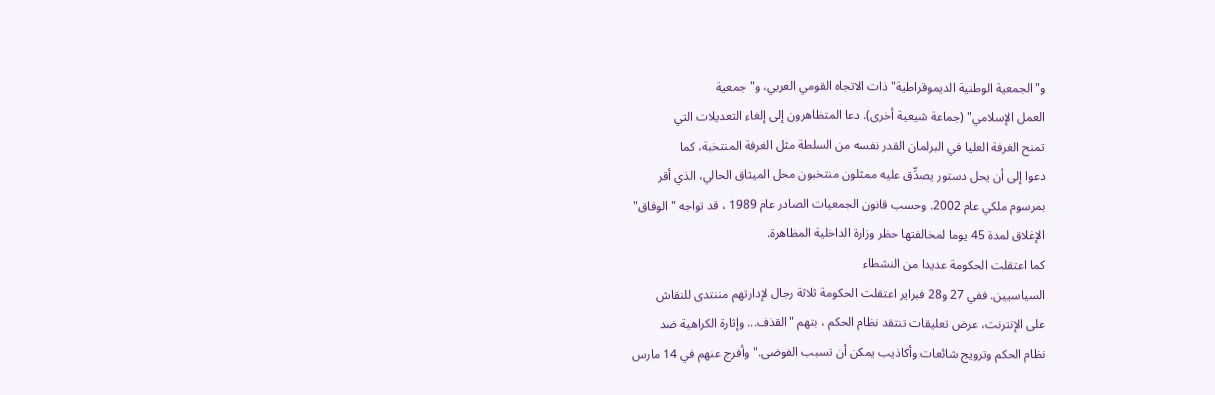و"الجمعية الوطنية الديموقراطية" ذات الاتجاه القومي العربي، و"جمعية
العمل الإسلامي" (جماعة شيعية أخرى). دعا المتظاهرون إلى إلغاء التعديلات التي
تمنح الغرفة العليا في البرلمان القدر نفسه من السلطة مثل الغرفة المنتخبة، كما
دعوا إلى أن يحل دستور يصدِّق عليه ممثلون منتخبون محل الميثاق الحالي، الذي أقر
بمرسوم ملكي عام 2002. وحسب قانون الجمعيات الصادر عام 1989 ، قد تواجه "الوفاق"
الإغلاق لمدة 45 يوما لمخالفتها حظر وزارة الداخلية المظاهرة.
كما اعتقلت الحكومة عديدا من النشطاء
السياسيين. ففي 27 و28 فبراير اعتقلت الحكومة ثلاثة رجال لإدارتهم مننتدى للنقاش
على الإنترنت، عرض تعليقات تنتقد نظام الحكم ، بتهم "القذف... وإثارة الكراهية ضد
نظام الحكم وترويج شائعات وأكاذيب يمكن أن تسبب الفوضى." وأفرج عنهم في 14 مارس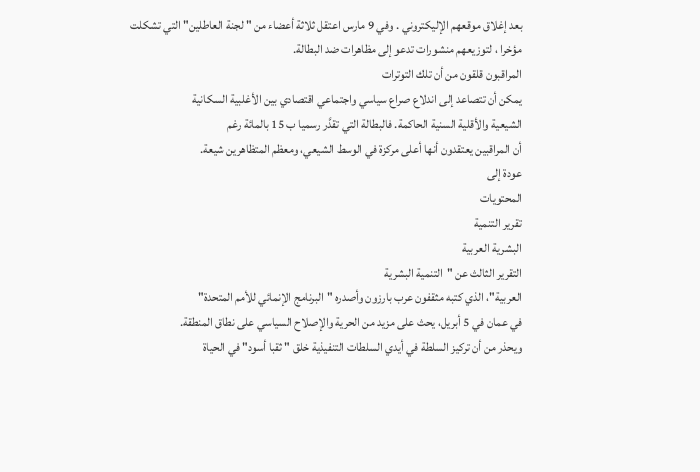بعد إغلاق موقعهم الإليكتروني . وفي 9 مارس اعتقل ثلاثة أعضاء من " لجنة العاطلين" التي تشكلت
مؤخرا ، لتوزيعهم منشورات تدعو إلى مظاهرات ضد البطالة.
المراقبون قلقون من أن تلك التوترات
يمكن أن تتصاعد إلى اندلاع صراع سياسي واجتماعي اقتصادي بين الأغلبية السكانية
الشيعية والأقلية السنية الحاكمة. فالبطالة التي تقدَّر رسميا ب 15 بالمائة رغم
أن المراقبين يعتقدون أنها أعلى مركزة في الوسط الشيعي، ومعظم المتظاهرين شيعة.
عودة إلى
المحتويات
تقرير التنمية
البشرية العربية
التقرير الثالث عن "التنمية البشرية
العربية"، الذي كتبه مثقفون عرب بارزون وأصدره "البرنامج الإنمائي للأمم المتحدة"
في عمان في 5 أبريل، يحث على مزيد من الحرية والإصلاح السياسي على نطاق المنطقة.
ويحذر من أن تركيز السلطة في أيدي السلطات التنفيذية خلق " ثقبا أسود" في الحياة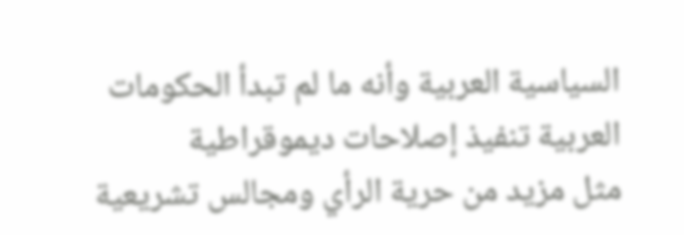السياسية العربية وأنه ما لم تبدأ الحكومات العربية تنفيذ إصلاحات ديموقراطية
مثل مزيد من حرية الرأي ومجالس تشريعية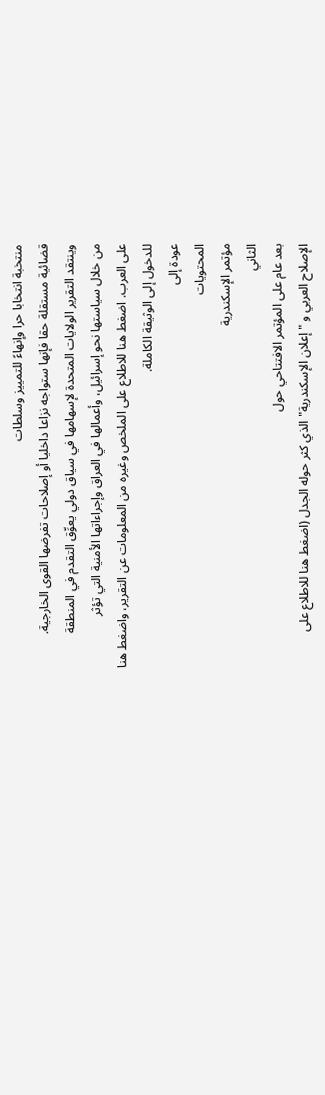منتخبة انتخابا حرا وإنهاءً للتمييز وسلطات
قضائية مستقلة حقا فإنها ستواجه نزاعا داخليا أو إصلاحات تفرضها القوى الخارجية.
وينتقد التقرير الولايات المتحدة لإسهامها في سياق دولي يعوِّق التقدم في المنطقة
من خلال سياستها نحو إسرائيل، وأعمالها في العراق وإجراءاتها الأمنية التي تؤثر
على العرب. اضغط هنا للاطلاع على الملخص وغيره من المعلومات عن التقرير، واضغط هنا
للدخول إلى الوثيقة الكاملة.
عودة إلى
المحتويات
مؤتمر الإسكندرية
الثاني
بعد عام على المؤتمر الافتتاحي حول
الإصلاح العربي و "إعلان الإسكندرية" الذي كثر حوله الجدل (اضغط هنا للاطلاع على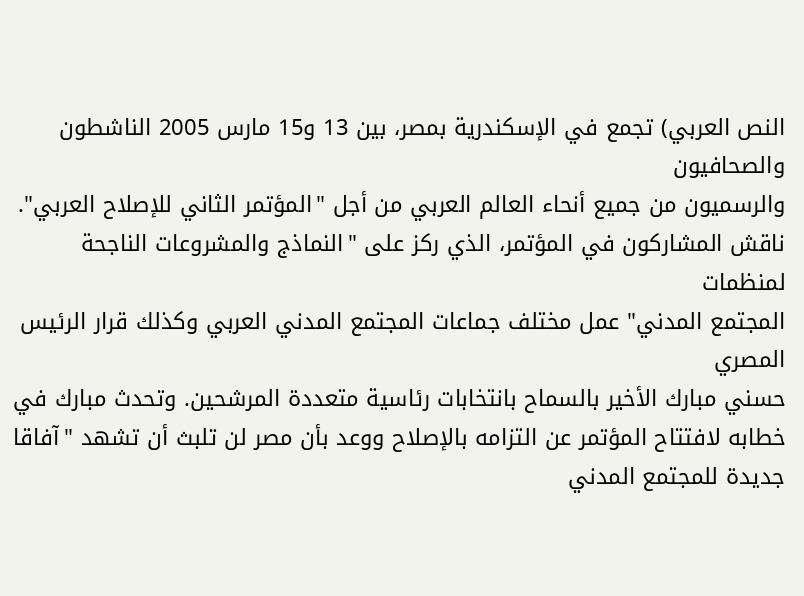النص العربي) تجمع في الإسكندرية بمصر، بين 13 و15 مارس 2005 الناشطون والصحافيون
والرسميون من جميع أنحاء العالم العربي من أجل "المؤتمر الثاني للإصلاح العربي".
ناقش المشاركون في المؤتمر، الذي ركز على "النماذج والمشروعات الناجحة لمنظمات
المجتمع المدني" عمل مختلف جماعات المجتمع المدني العربي وكذلك قرار الرئيس المصري
حسني مبارك الأخير بالسماح بانتخابات رئاسية متعددة المرشحين. وتحدث مبارك في
خطابه لافتتاح المؤتمر عن التزامه بالإصلاح ووعد بأن مصر لن تلبث أن تشهد "آفاقا
جديدة للمجتمع المدني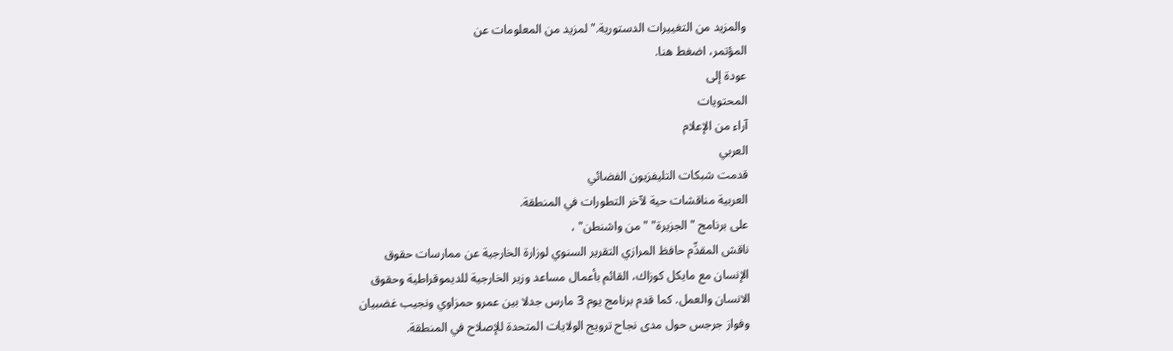والمزيد من التغييرات الدستورية." لمزيد من المعلومات عن
المؤتمر، اضغط هنا.
عودة إلى
المحتويات
آراء من الإعلام
العربي
قدمت شبكات التليفزيون الفضائي
العربية مناقشات حية لآخر التطورات في المنطقة.
على برنامج "الجزيرة" "من واشنطن" ،
ناقش المقدِّم حافظ المرازي التقرير السنوي لوزارة الخارجية عن ممارسات حقوق
الإنسان مع مايكل كوزاك، القائم بأعمال مساعد وزير الخارجية للديموقراطية وحقوق
الانسان والعمل. كما قدم برنامج يوم 3 مارس جدلا بين عمرو حمزاوي ونجيب غضبيان
وفواز جرجس حول مدى نجاح ترويج الولايات المتحدة للإصلاح في المنطقة.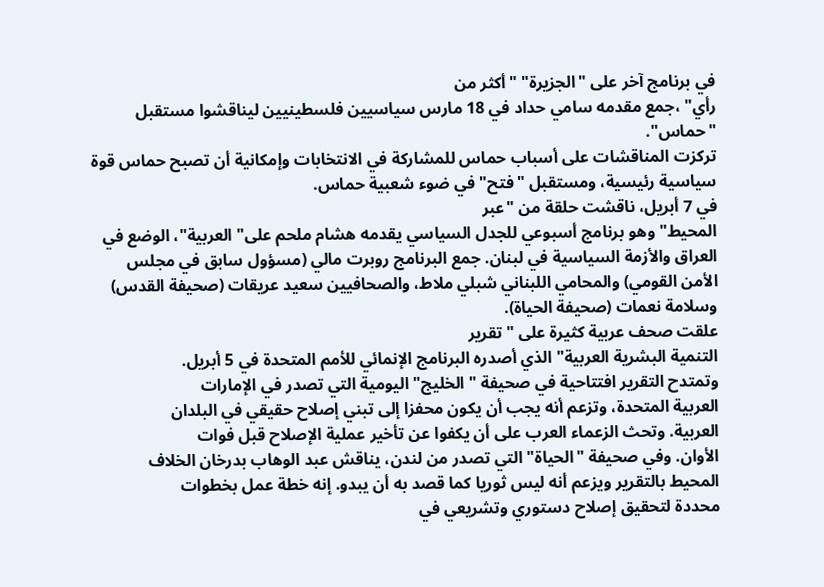في برنامج آخر على "الجزيرة" "أكثر من
رأي" ،جمع مقدمه سامي حداد في 18 مارس سياسيين فلسطينيين ليناقشوا مستقبل "حماس".
تركزت المناقشات على أسباب حماس للمشاركة في الانتخابات وإمكانية أن تصبح حماس قوة
سياسية رئيسية، ومستقبل "فتح" في ضوء شعبية حماس.
في 7 أبريل، ناقشت حلقة من "عبر
المحيط" وهو برنامج أسبوعي للجدل السياسي يقدمه هشام ملحم على" العربية"، الوضع في
العراق والأزمة السياسية في لبنان. جمع البرنامج روبرت مالي (مسؤول سابق في مجلس
الأمن القومي) والمحامي اللبناني شبلي ملاط، والصحافيين سعيد عريقات (صحيفة القدس)
وسلامة نعمات (صحيفة الحياة).
علقت صحف عربية كثيرة على "تقرير
التنمية البشرية العربية" الذي أصدره البرنامج الإنمائي للأمم المتحدة في 5 أبريل.
وتمتدح التقرير افتتاحية في صحيفة " الخليج" اليومية التي تصدر في الإمارات
العربية المتحدة، وتزعم أنه يجب أن يكون محفزا إلى تبني إصلاح حقيقي في البلدان
العربية. وتحث الزعماء العرب على أن يكفوا عن تأخير عملية الإصلاح قبل فوات
الأوان. وفي صحيفة "الحياة" التي تصدر من لندن، يناقش عبد الوهاب بدرخان الخلاف
المحيط بالتقرير ويزعم أنه ليس ثوريا كما قصد به أن يبدو. إنه خطة عمل بخطوات
محددة لتحقيق إصلاح دستوري وتشريعي في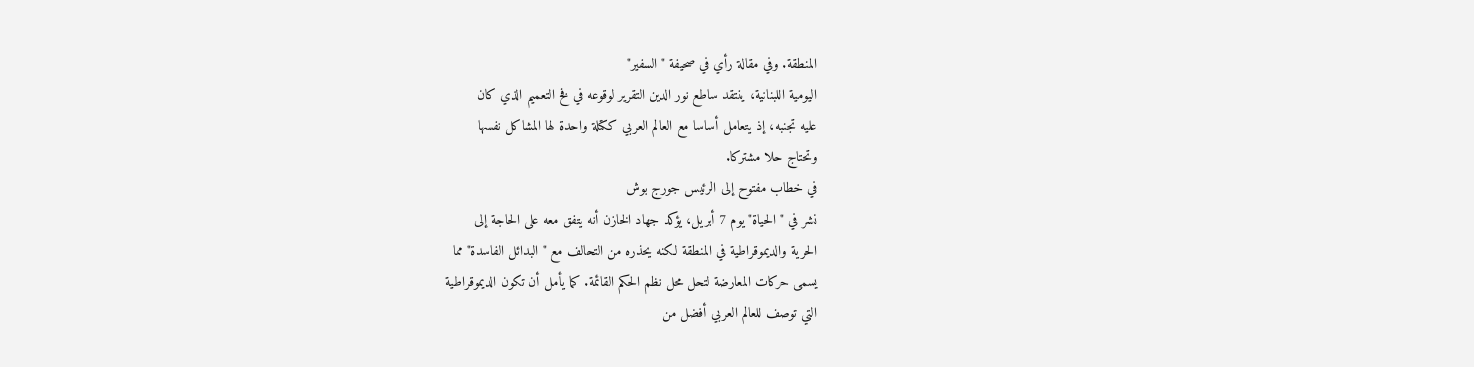المنطقة. وفي مقالة رأي في صحيفة "السفير"
اليومية اللبنانية، ينتقد ساطع نور الدين التقرير لوقوعه في فخ التعميم الذي كان
عليه تجنبه، إذ يتعامل أساسا مع العالم العربي ككتلة واحدة لها المشاكل نفسها
وتحتاج حلا مشتركا.
في خطاب مفتوح إلى الرئيس جورج بوش
نشر في "الحياة" يوم 7 أبريل، يؤكد جهاد الخازن أنه يتفق معه على الحاجة إلى
الحرية والديموقراطية في المنطقة لكنه يحذره من التحالف مع " البدائل الفاسدة" مما
يسمى حركات المعارضة لتحل محل نظم الحكم القائمة. كما يأمل أن تكون الديموقراطية
التي توصف للعالم العربي أفضل من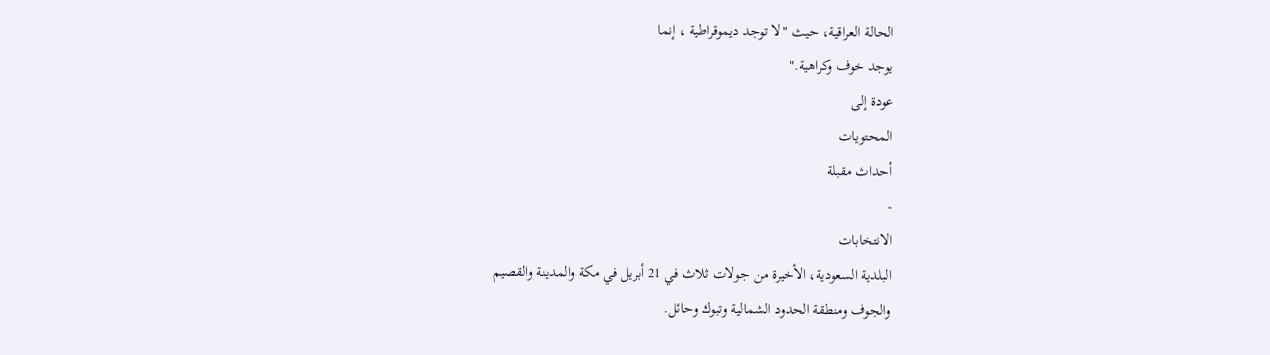الحالة العراقية، حيث "لا توجد ديموقراطية ، إنما
يوجد خوف وكراهية."
عودة إلى
المحتويات
أحداث مقبلة
-
الانتخابات
البلدية السعودية، الأخيرة من جولات ثلاث في 21 أبريل في مكة والمدينة والقصيم
والجوف ومنطقة الحدود الشمالية وتبوك وحائل.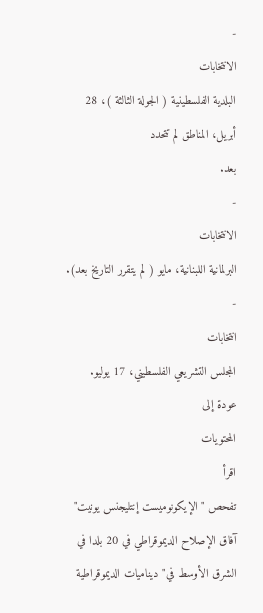-
الانتخابات
البلدية الفلسطينية ( الجولة الثالثة )، 28 أبريل، المناطق لم تتحدد
بعد.
-
الانتخابات
البرلمانية اللبنانية، مايو ( لم يتقرر التاريخ بعد).
-
انتخابات
المجلس التشريعي الفلسطيني، 17 يوليو.
عودة إلى
المحتويات
اقرأ
تفحص "الإيكونوميست إنتليجنس يونيت"
آفاق الإصلاح الديموقراطي في 20 بلدا في الشرق الأوسط في" ديناميات الديموقراطية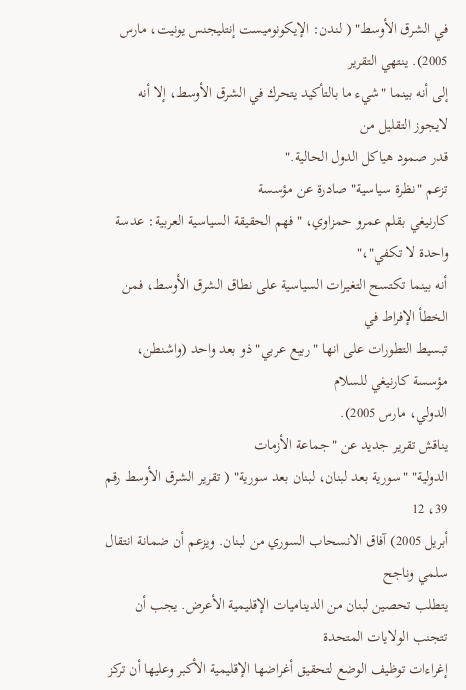في الشرق الأوسط" ( لندن: الإيكونوميست إنتليجنس يونيت، مارس 2005). ينتهي التقرير
إلى أنه بينما "شيء ما بالتأكيد يتحرك في الشرق الأوسط، إلا أنه لايجوز التقليل من
قدر صمود هياكل الدول الحالية."
تزعم "نظرة سياسية" صادرة عن مؤسسة
كارنيغي بقلم عمرو حمزاوي، " فهم الحقيقة السياسية العربية: عدسة واحدة لا تكفي"،"
أنه بينما تكتسح التغيرات السياسية على نطاق الشرق الأوسط، فمن الخطأ الإفراط في
تبسيط التطورات على انها "ربيع عربي" ذو بعد واحد (واشنطن، مؤسسة كارنيغي للسلام
الدولي، مارس 2005).
يناقش تقرير جديد عن "جماعة الأزمات
الدولية" "سورية بعد لبنان، لبنان بعد سورية" ( تقرير الشرق الأوسط رقم 39، 12
أبريل 2005) آفاق الانسحاب السوري من لبنان. ويزعم أن ضمانة انتقال سلمي وناجح
يتطلب تحصين لبنان من الديناميات الإقليمية الأعرض. يجب أن تتجنب الولايات المتحدة
إغراءات توظيف الوضع لتحقيق أغراضها الإقليمية الأكبر وعليها أن تركز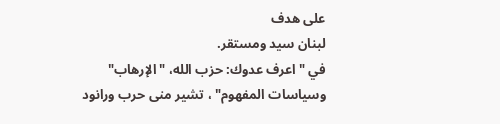على هدف
لبنان سيد ومستقر.
في "اعرف عدوك: حزب الله، "الإرهاب"
وسياسات المفهوم" ، تشير منى حرب ورانود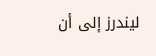ليندرز إلى أن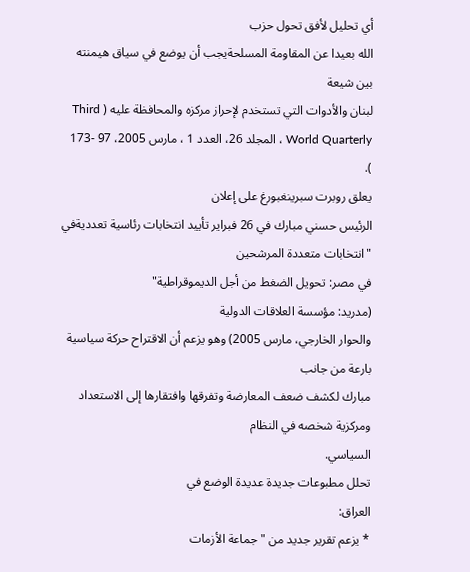أي تحليل لأفق تحول حزب
الله بعيدا عن المقاومة المسلحةيجب أن يوضع في سياق هيمنته بين شيعة
لبنان والأدوات التي تستخدم لإحراز مركزه والمحافظة عليه ( Third
World Quarterly ، المجلد 26، العدد 1 ، مارس 2005، 97 -173
).
يعلق روبرت سبرينغبورغ على إعلان
الرئيس حسني مبارك في 26 فبراير تأييد انتخابات رئاسية تعدديةفي "انتخابات متعددة المرشحين
في مصر: تحويل الضغط من أجل الديموقراطية"
(مدريد: مؤسسة العلاقات الدولية
والحوار الخارجي، مارس 2005) وهو يزعم أن الاقتراح حركة سياسية بارعة من جانب
مبارك لكشف ضعف المعارضة وتفرقها وافتقارها إلى الاستعداد ومركزية شخصه في النظام
السياسي.
تحلل مطبوعات جديدة عديدة الوضع في
العراق:
* يزعم تقرير جديد من "جماعة الأزمات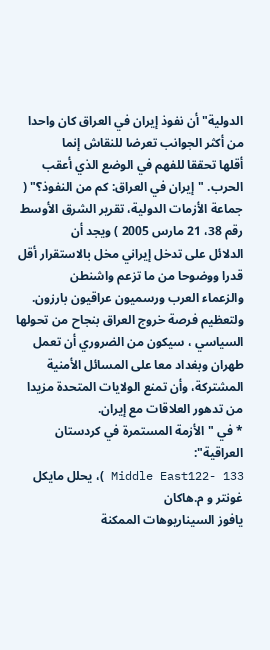الدولية" أن نفوذ إيران في العراق كان واحدا من أكثر الجوانب تعرضا للنقاش إنما
أقلها تحققا للفهم في الوضع الذي أعقب الحرب. "إيران في العراق: كم من النفوذ؟" (
جماعة الأزمات الدولية، تقرير الشرق الأوسط رقم 38، 21 مارس 2005 ) ويجد أن
الدلائل على تدخل إيراني مخل بالاستقرار أقل قدرا ووضوحا من ما تزعم واشنطن
والزعماء العرب ورسميون عراقيون بارزون. ولتعظيم فرصة خروج العراق بنجاح من تحولها
السياسي ، سيكون من الضروري أن تعمل طهران وبغداد معا على المسائل الأمنية
المشتركة، وأن تمنع الولايات المتحدة مزيدا من تدهور العلاقات مع إيران.
* في "الأزمة المستمرة في كردستان
العراقية":
Middle East122- 133 )، يحلل مايكل غونتر و م.هاكان
يافوز السيناريوهات الممكنة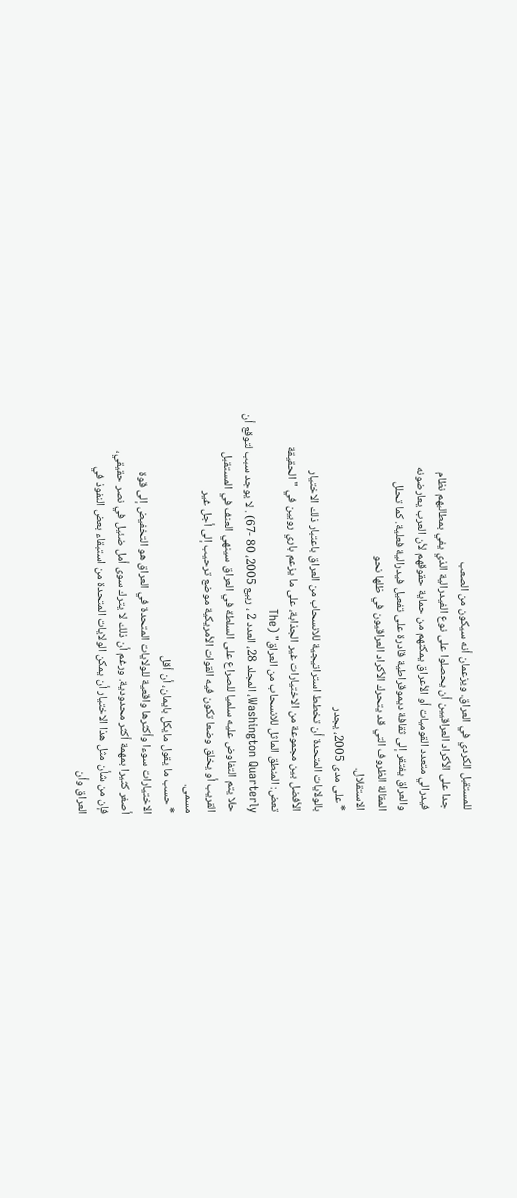للمستقبل الكردي في العراق. ويزعمان أنه سيكون من الصعب
جدا على الأكراد العراقيين أن يحصلوا على نوع الفيدرالية الذي يفي بمطالبهم نظام
فيدرالي متعدد القوميات أو الأعراق يمكنهم من حماية حقوقهم لأن العرب يعارضونه
والعراق يفتقر إلى ثقافة ديموقراطية قادرة على تفعيل فيدرالية فعلية. كما تحلل
المقالة الظروف التي قد يتحرك الأكراد العراقيون في ظلها نحو
الاستقلال.
* على مدى 2005، يجدر
بالولايات المتحدة أن تخطط استراتيجية للانسحاب من العراق باعتبار ذلك الاختيار
الأفضل بين مجموعة من الاختيارات غير الجذابة، على ما يزعم باري روبين في "الحقيقة
تعض: المنطق الماثل للانسحاب من العراق" (The
Washington Quarterly، المجلد 28، العدد 2 ، ربيع 2005، 80 -67) . لا يوجد سبب لتوقع أن
حلا يتم التفاوض عليه سلميا للصراع على السلطة في العراق سينهي العنف في المستقبل
القريب أو يخلق وضعا تكون فيه القوات الأمريكية موضع ترحيب إلى أجل غير
مسمى.
* حسب ما يقول مايكل بايمان، أن أقل
الاختيارات سوءا وأكثرها واقعية للولايات المتحدة في العراق هو التخفيض إلى قوة
أصغر كثيرا بمهمة أكثر محدودية. ورغم أن ذلك لا يترك سوى أمل ضئيل في نصر حقيقي،
فإن من شأن مثل هذا الاختيار أن يمكن الولايات المتحدة من استبقاء بعض النفوذ في
العراق وأن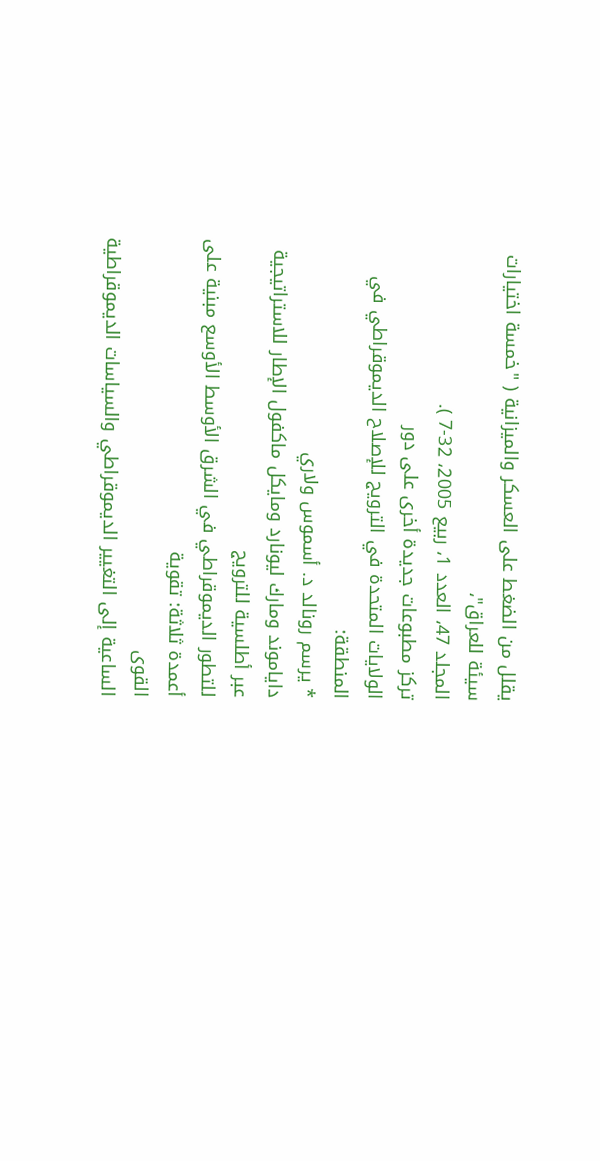يقلل من الضغط على العسكر والميزانية ( "خمسة اختيارات سيئة للعراق"،
المجلد 47، العدد 1، ربيع 2005، 32-7 ).
تركز مطبوعات جديدة أخرى على دور
الولايات المتحدة في الترويج للإصلاح الديموقراطي في المنطقة:
* يرسم رونالد د. أسموس ولاري
داياموند ومارك ليونارد ومايكل ماكفول الإطار للاستراتيجية عبر أطلسية للترويج
للتطور الديموقراطي في الشرق الأوسط الأوسع مبنية على أعمدة ثلاثة: تقوية
القوى
الساعية إلى التغيير الديموقراطي والسياسات الديموقراطية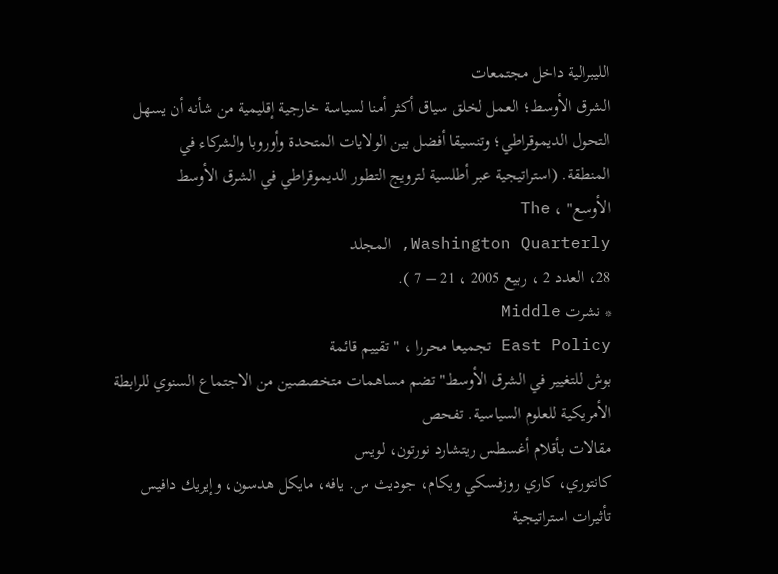الليبرالية داخل مجتمعات
الشرق الأوسط؛ العمل لخلق سياق أكثر أمنا لسياسة خارجية إقليمية من شأنه أن يسهل
التحول الديموقراطي؛ وتنسيقا أفضل بين الولايات المتحدة وأوروبا والشركاء في
المنطقة. (استراتيجية عبر أطلسية لترويج التطور الديموقراطي في الشرق الأوسط
الأوسع" ، The
Washington Quarterly, المجلد
28، العدد 2 ، ربيع 2005 ، 21 – 7 ).
* نشرت Middle
East Policy تجميعا محررا ، " تقييم قائمة
بوش للتغيير في الشرق الأوسط" تضم مساهمات متخصصين من الاجتماع السنوي للرابطة
الأمريكية للعلوم السياسية. تفحص
مقالات بأقلام أغسطس ريتشارد نورتون، لويس
كانتوري، كاري روزفسكي ويكام، جوديث س. يافه، مايكل هدسون، وإيريك دافيس
تأثيرات استراتيجية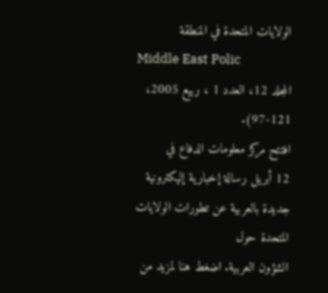الولايات المتحدة في المنطقة
Middle East Polic
المجلد 12، العدد 1 ، ربيع 2005، 121-97).
افتتح مركز معلومات الدفاع في
12 أبريل رسالة إخبارية إليكترونية جديدة بالعربية عن تطورات الولايات المتحدة حول
الشؤون العربية. اضغط هنا لمزيد من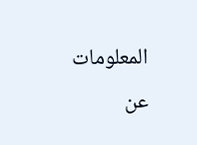المعلومات عن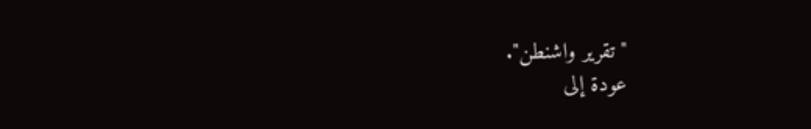"تقرير واشنطن".
عودة إلى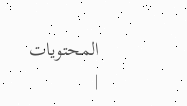المحتويات
|